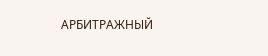АРБИТРАЖНЫЙ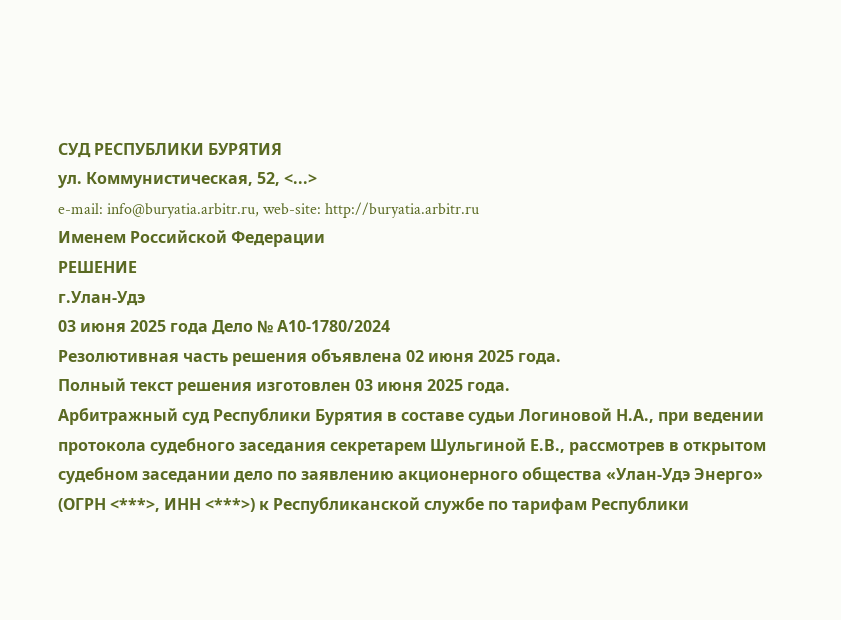СУД РЕСПУБЛИКИ БУРЯТИЯ
ул. Коммунистическая, 52, <...>
e-mail: info@buryatia.arbitr.ru, web-site: http://buryatia.arbitr.ru
Именем Российской Федерации
РЕШЕНИЕ
г.Улан-Удэ
03 июня 2025 года Дело № А10-1780/2024
Резолютивная часть решения объявлена 02 июня 2025 года.
Полный текст решения изготовлен 03 июня 2025 года.
Арбитражный суд Республики Бурятия в составе судьи Логиновой Н.А., при ведении протокола судебного заседания секретарем Шульгиной Е.В., рассмотрев в открытом судебном заседании дело по заявлению акционерного общества «Улан-Удэ Энерго» (ОГРН <***>, ИНН <***>) к Республиканской службе по тарифам Республики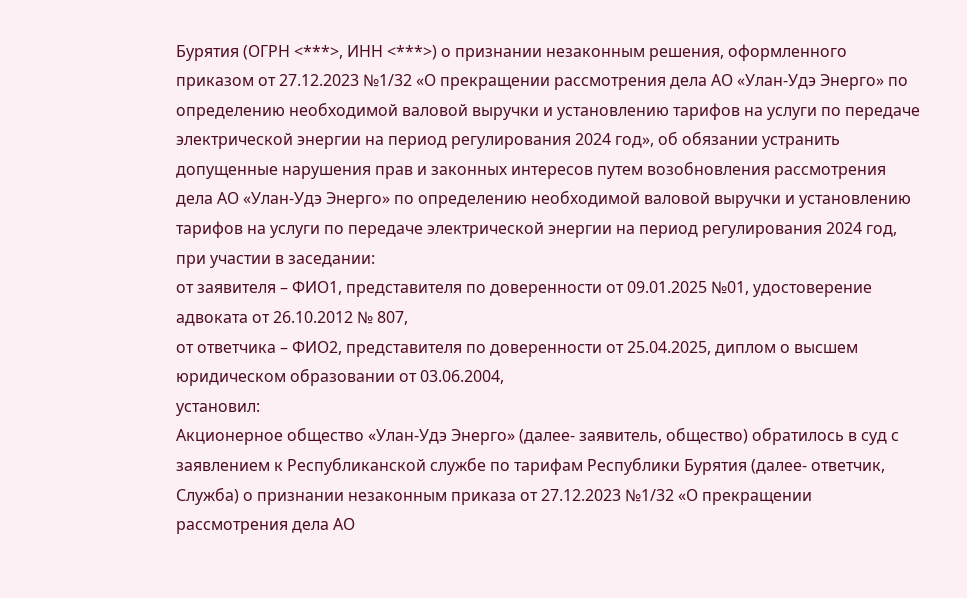Бурятия (ОГРН <***>, ИНН <***>) о признании незаконным решения, оформленного приказом от 27.12.2023 №1/32 «О прекращении рассмотрения дела АО «Улан-Удэ Энерго» по определению необходимой валовой выручки и установлению тарифов на услуги по передаче электрической энергии на период регулирования 2024 год», об обязании устранить допущенные нарушения прав и законных интересов путем возобновления рассмотрения дела АО «Улан-Удэ Энерго» по определению необходимой валовой выручки и установлению тарифов на услуги по передаче электрической энергии на период регулирования 2024 год,
при участии в заседании:
от заявителя – ФИО1, представителя по доверенности от 09.01.2025 №01, удостоверение адвоката от 26.10.2012 № 807,
от ответчика – ФИО2, представителя по доверенности от 25.04.2025, диплом о высшем юридическом образовании от 03.06.2004,
установил:
Акционерное общество «Улан-Удэ Энерго» (далее- заявитель, общество) обратилось в суд с заявлением к Республиканской службе по тарифам Республики Бурятия (далее- ответчик, Служба) о признании незаконным приказа от 27.12.2023 №1/32 «О прекращении рассмотрения дела АО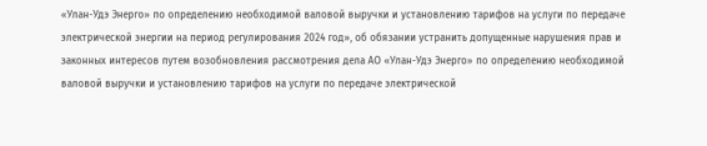«Улан-Удэ Энерго» по определению необходимой валовой выручки и установлению тарифов на услуги по передаче электрической энергии на период регулирования 2024 год», об обязании устранить допущенные нарушения прав и законных интересов путем возобновления рассмотрения дела АО «Улан-Удэ Энерго» по определению необходимой валовой выручки и установлению тарифов на услуги по передаче электрической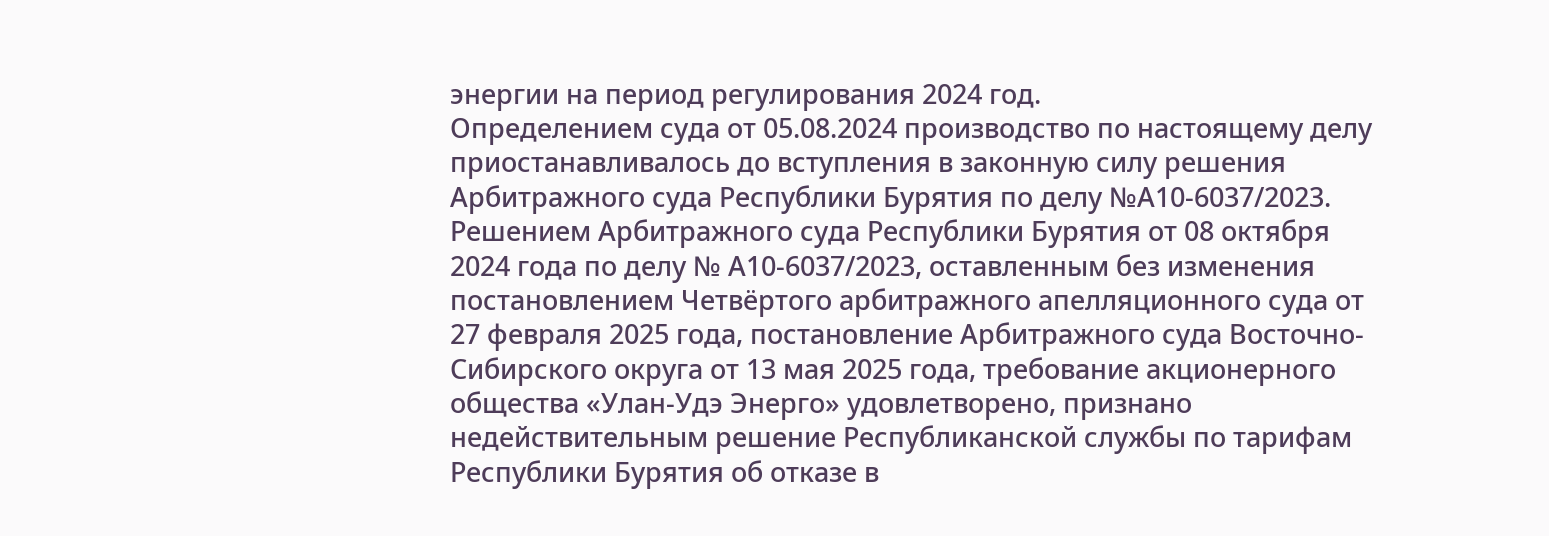энергии на период регулирования 2024 год.
Определением суда от 05.08.2024 производство по настоящему делу приостанавливалось до вступления в законную силу решения Арбитражного суда Республики Бурятия по делу №А10-6037/2023.
Решением Арбитражного суда Республики Бурятия от 08 октября 2024 года по делу № А10-6037/2023, оставленным без изменения постановлением Четвёртого арбитражного апелляционного суда от 27 февраля 2025 года, постановление Арбитражного суда Восточно-Сибирского округа от 13 мая 2025 года, требование акционерного общества «Улан-Удэ Энерго» удовлетворено, признано недействительным решение Республиканской службы по тарифам Республики Бурятия об отказе в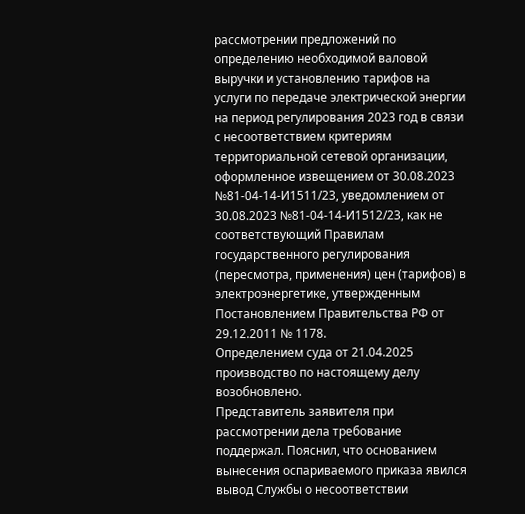рассмотрении предложений по определению необходимой валовой выручки и установлению тарифов на услуги по передаче электрической энергии на период регулирования 2023 год в связи с несоответствием критериям территориальной сетевой организации, оформленное извещением от 30.08.2023 №81-04-14-И1511/23, уведомлением от 30.08.2023 №81-04-14-И1512/23, как не соответствующий Правилам государственного регулирования (пересмотра, применения) цен (тарифов) в электроэнергетике, утвержденным Постановлением Правительства РФ от 29.12.2011 № 1178.
Определением суда от 21.04.2025 производство по настоящему делу возобновлено.
Представитель заявителя при рассмотрении дела требование поддержал. Пояснил, что основанием вынесения оспариваемого приказа явился вывод Службы о несоответствии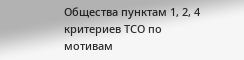Общества пунктам 1, 2, 4 критериев ТСО по мотивам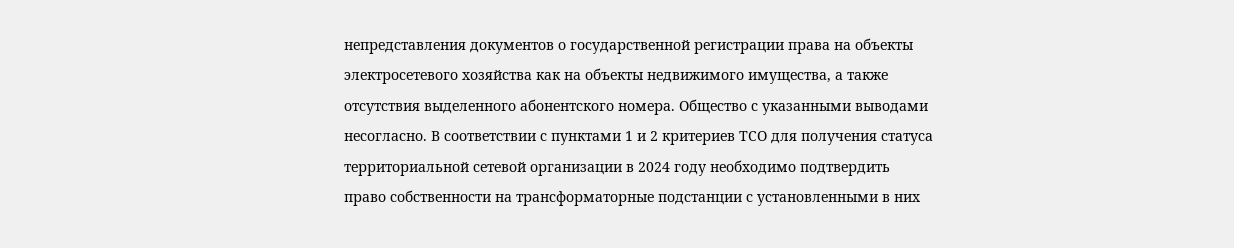непредставления документов о государственной регистрации права на объекты электросетевого хозяйства как на объекты недвижимого имущества, а также отсутствия выделенного абонентского номера. Общество с указанными выводами несогласно. В соответствии с пунктами 1 и 2 критериев ТСО для получения статуса территориальной сетевой организации в 2024 году необходимо подтвердить право собственности на трансформаторные подстанции с установленными в них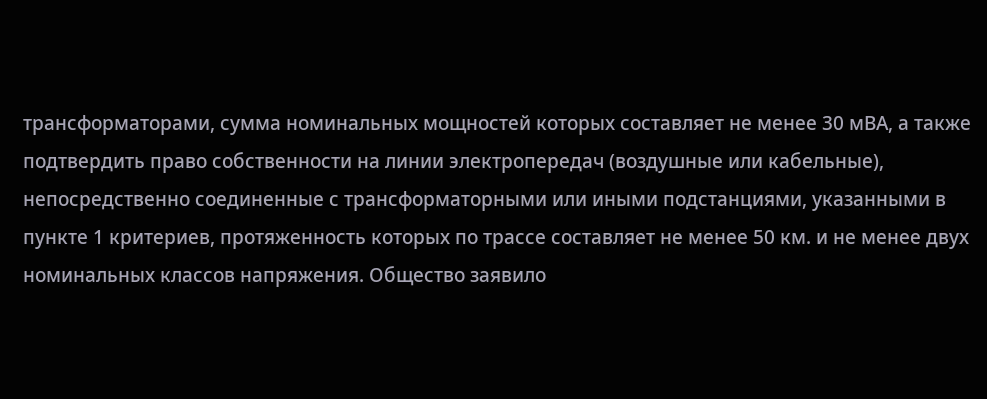трансформаторами, сумма номинальных мощностей которых составляет не менее 30 мВА, а также подтвердить право собственности на линии электропередач (воздушные или кабельные), непосредственно соединенные с трансформаторными или иными подстанциями, указанными в пункте 1 критериев, протяженность которых по трассе составляет не менее 50 км. и не менее двух номинальных классов напряжения. Общество заявило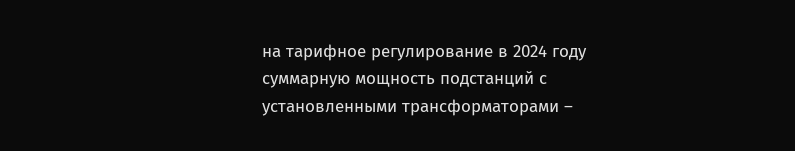на тарифное регулирование в 2024 году суммарную мощность подстанций с установленными трансформаторами –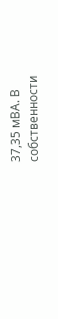37,35 мВА. В собственности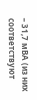– 31,7 мВА (из них соответствуют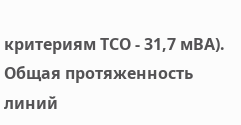критериям ТСО - 31,7 мВА). Общая протяженность линий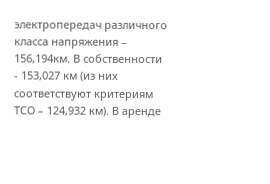электропередач различного класса напряжения – 156,194км. В собственности - 153,027 км (из них соответствуют критериям ТСО – 124,932 км). В аренде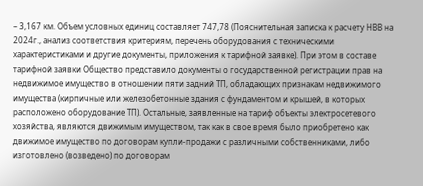– 3,167 км. Объем условных единиц составляет 747,78 (Пояснительная записка к расчету НВВ на 2024г., анализ соответствия критериям, перечень оборудования с техническими характеристиками и другие документы, приложения к тарифной заявке). При этом в составе тарифной заявки Общество представило документы о государственной регистрации прав на недвижимое имущество в отношении пяти задний ТП, обладающих признакам недвижимого имущества (кирпичные или железобетонные здания с фундаментом и крышей, в которых расположено оборудование ТП). Остальные, заявленные на тариф объекты электросетевого хозяйства, являются движимым имуществом, так как в свое время было приобретено как движимое имущество по договорам купли-продажи с различными собственниками, либо изготовлено (возведено) по договорам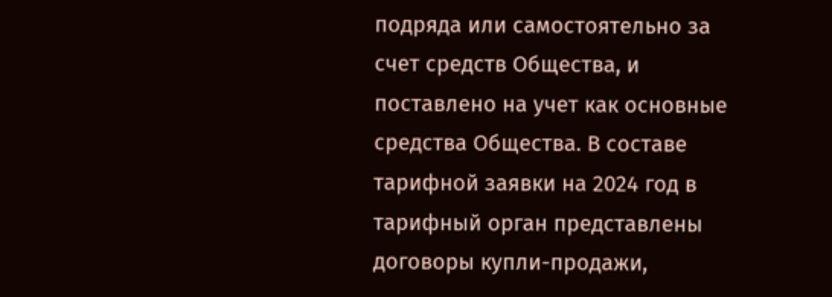подряда или самостоятельно за счет средств Общества, и поставлено на учет как основные средства Общества. В составе тарифной заявки на 2024 год в тарифный орган представлены договоры купли-продажи,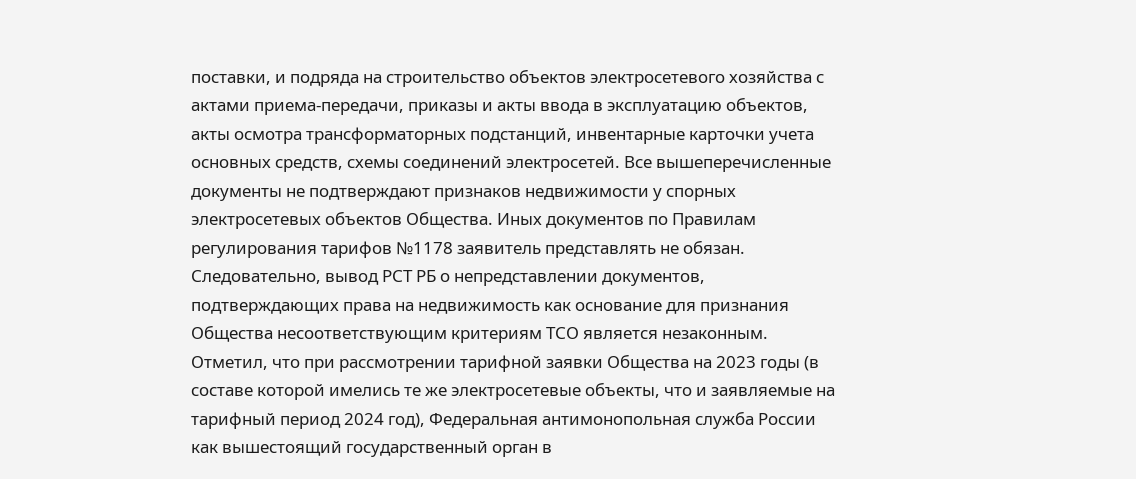поставки, и подряда на строительство объектов электросетевого хозяйства с актами приема-передачи, приказы и акты ввода в эксплуатацию объектов, акты осмотра трансформаторных подстанций, инвентарные карточки учета основных средств, схемы соединений электросетей. Все вышеперечисленные документы не подтверждают признаков недвижимости у спорных электросетевых объектов Общества. Иных документов по Правилам регулирования тарифов №1178 заявитель представлять не обязан. Следовательно, вывод РСТ РБ о непредставлении документов, подтверждающих права на недвижимость как основание для признания Общества несоответствующим критериям ТСО является незаконным. Отметил, что при рассмотрении тарифной заявки Общества на 2023 годы (в составе которой имелись те же электросетевые объекты, что и заявляемые на тарифный период 2024 год), Федеральная антимонопольная служба России как вышестоящий государственный орган в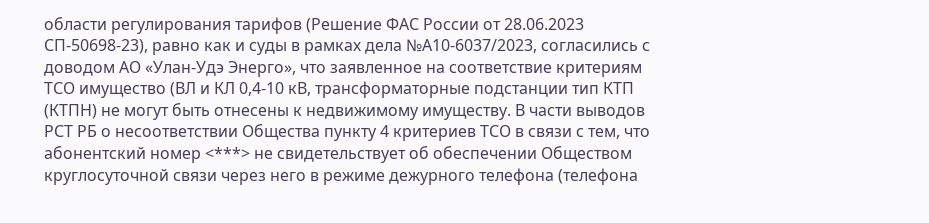области регулирования тарифов (Решение ФАС России от 28.06.2023 СП-50698-23), равно как и суды в рамках дела №А10-6037/2023, согласились с доводом АО «Улан-Удэ Энерго», что заявленное на соответствие критериям ТСО имущество (ВЛ и КЛ 0,4-10 кВ, трансформаторные подстанции тип КТП (КТПН) не могут быть отнесены к недвижимому имуществу. В части выводов РСТ РБ о несоответствии Общества пункту 4 критериев ТСО в связи с тем, что абонентский номер <***> не свидетельствует об обеспечении Обществом круглосуточной связи через него в режиме дежурного телефона (телефона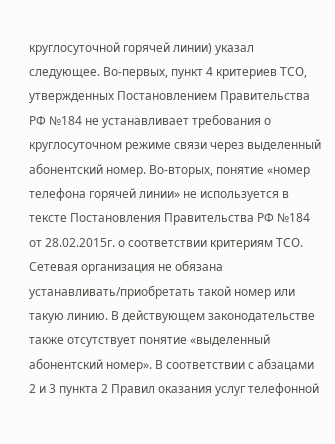круглосуточной горячей линии) указал следующее. Во-первых, пункт 4 критериев ТСО, утвержденных Постановлением Правительства РФ №184 не устанавливает требования о круглосуточном режиме связи через выделенный абонентский номер. Во-вторых, понятие «номер телефона горячей линии» не используется в тексте Постановления Правительства РФ №184 от 28.02.2015г. о соответствии критериям ТСО. Сетевая организация не обязана устанавливать/приобретать такой номер или такую линию. В действующем законодательстве также отсутствует понятие «выделенный абонентский номер». В соответствии с абзацами 2 и 3 пункта 2 Правил оказания услуг телефонной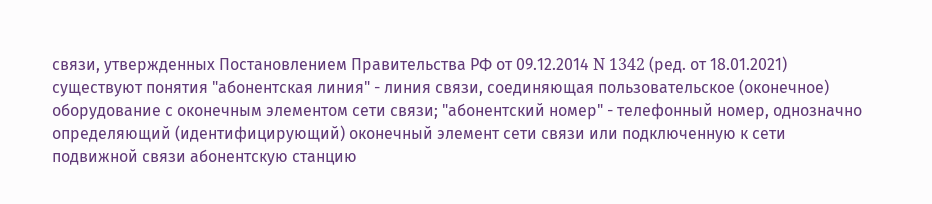связи, утвержденных Постановлением Правительства РФ от 09.12.2014 N 1342 (ред. от 18.01.2021) существуют понятия "абонентская линия" - линия связи, соединяющая пользовательское (оконечное) оборудование с оконечным элементом сети связи; "абонентский номер" - телефонный номер, однозначно определяющий (идентифицирующий) оконечный элемент сети связи или подключенную к сети подвижной связи абонентскую станцию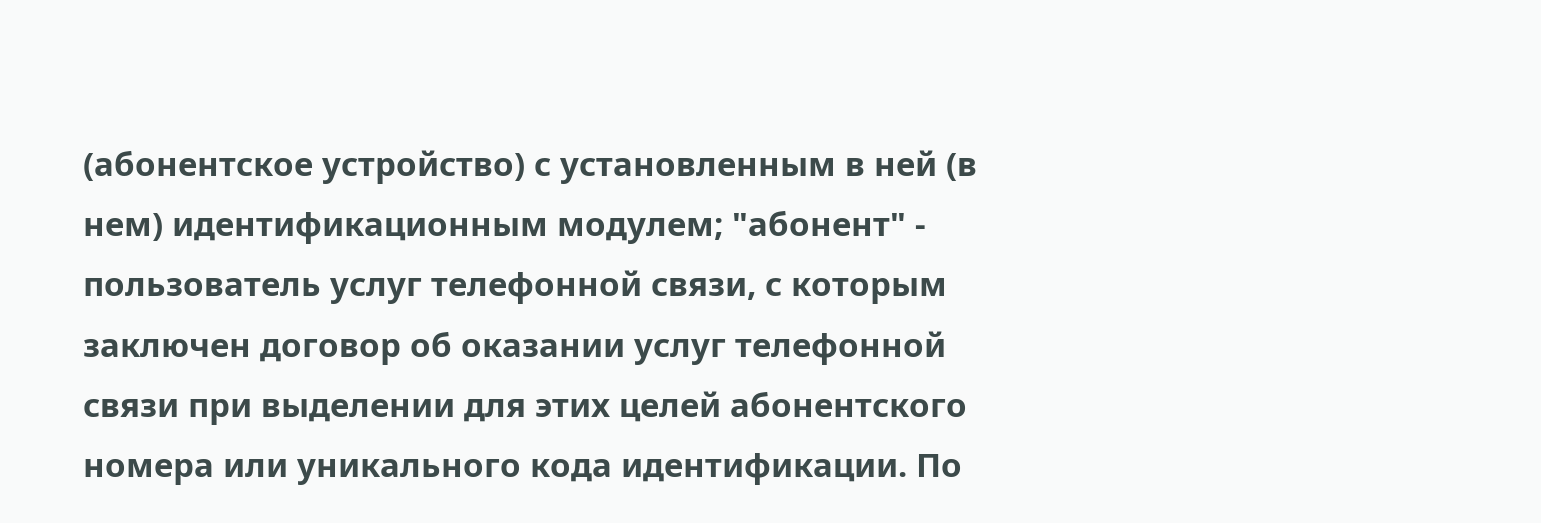(абонентское устройство) с установленным в ней (в нем) идентификационным модулем; "абонент" - пользователь услуг телефонной связи, с которым заключен договор об оказании услуг телефонной связи при выделении для этих целей абонентского номера или уникального кода идентификации. По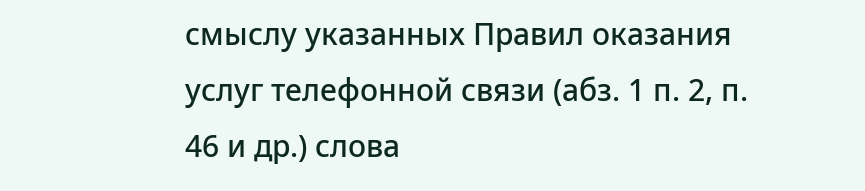смыслу указанных Правил оказания услуг телефонной связи (абз. 1 п. 2, п. 46 и др.) слова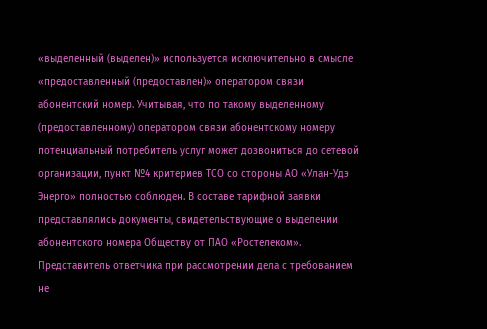«выделенный (выделен)» используется исключительно в смысле «предоставленный (предоставлен)» оператором связи абонентский номер. Учитывая, что по такому выделенному (предоставленному) оператором связи абонентскому номеру потенциальный потребитель услуг может дозвониться до сетевой организации, пункт №4 критериев ТСО со стороны АО «Улан-Удэ Энерго» полностью соблюден. В составе тарифной заявки представлялись документы, свидетельствующие о выделении абонентского номера Обществу от ПАО «Ростелеком».
Представитель ответчика при рассмотрении дела с требованием не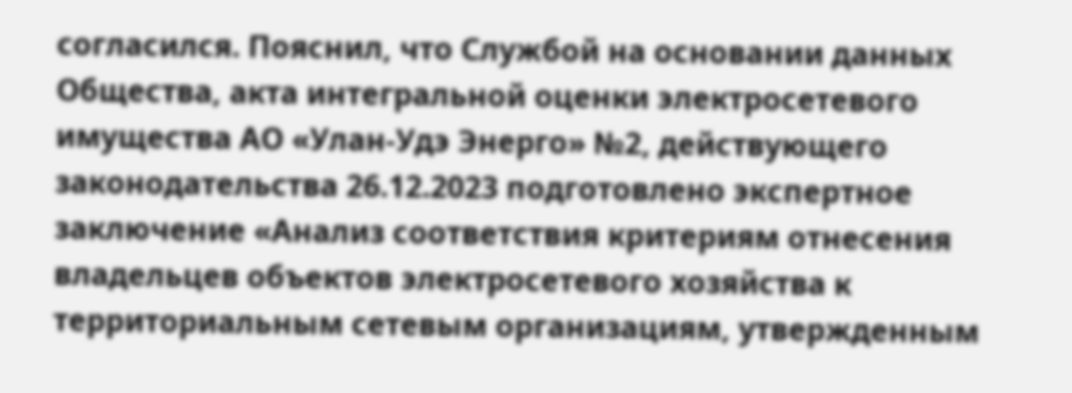согласился. Пояснил, что Службой на основании данных Общества, акта интегральной оценки электросетевого имущества АО «Улан-Удэ Энерго» №2, действующего законодательства 26.12.2023 подготовлено экспертное заключение «Анализ соответствия критериям отнесения владельцев объектов электросетевого хозяйства к территориальным сетевым организациям, утвержденным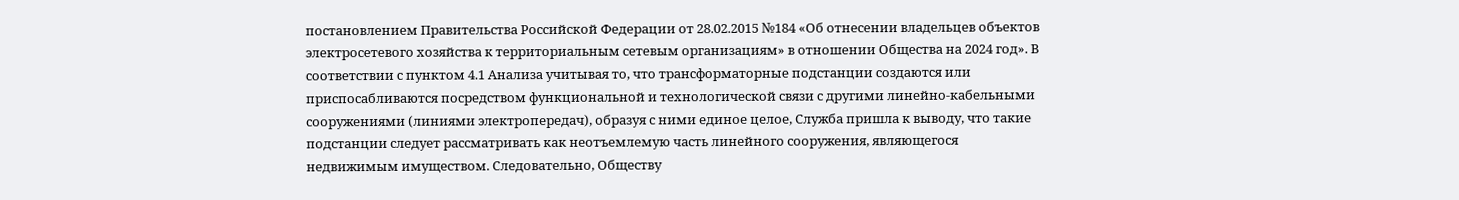постановлением Правительства Российской Федерации от 28.02.2015 №184 «Об отнесении владельцев объектов электросетевого хозяйства к территориальным сетевым организациям» в отношении Общества на 2024 год». В соответствии с пунктом 4.1 Анализа учитывая то, что трансформаторные подстанции создаются или приспосабливаются посредством функциональной и технологической связи с другими линейно-кабельными сооружениями (линиями электропередач), образуя с ними единое целое, Служба пришла к выводу, что такие подстанции следует рассматривать как неотъемлемую часть линейного сооружения, являющегося недвижимым имуществом. Следовательно, Обществу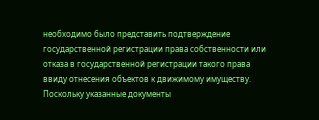необходимо было представить подтверждение государственной регистрации права собственности или отказа в государственной регистрации такого права ввиду отнесения объектов к движимому имуществу. Поскольку указанные документы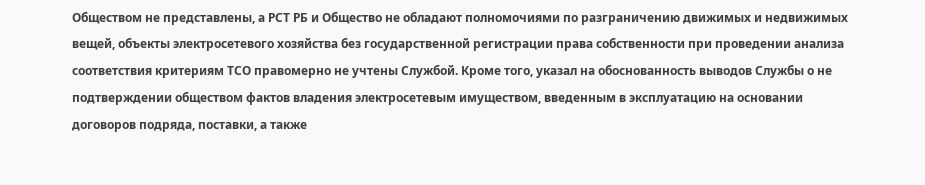Обществом не представлены, а РСТ РБ и Общество не обладают полномочиями по разграничению движимых и недвижимых вещей, объекты электросетевого хозяйства без государственной регистрации права собственности при проведении анализа соответствия критериям ТСО правомерно не учтены Службой. Кроме того, указал на обоснованность выводов Службы о не подтверждении обществом фактов владения электросетевым имуществом, введенным в эксплуатацию на основании договоров подряда, поставки, а также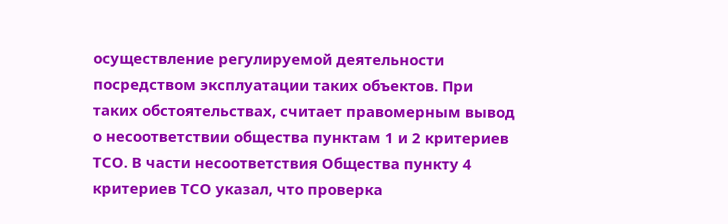осуществление регулируемой деятельности посредством эксплуатации таких объектов. При таких обстоятельствах, считает правомерным вывод о несоответствии общества пунктам 1 и 2 критериев ТСО. В части несоответствия Общества пункту 4 критериев ТСО указал, что проверка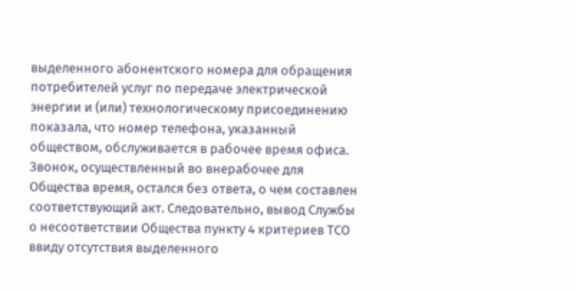выделенного абонентского номера для обращения потребителей услуг по передаче электрической энергии и (или) технологическому присоединению показала, что номер телефона, указанный обществом, обслуживается в рабочее время офиса. Звонок, осуществленный во внерабочее для Общества время, остался без ответа, о чем составлен соответствующий акт. Следовательно, вывод Службы о несоответствии Общества пункту 4 критериев ТСО ввиду отсутствия выделенного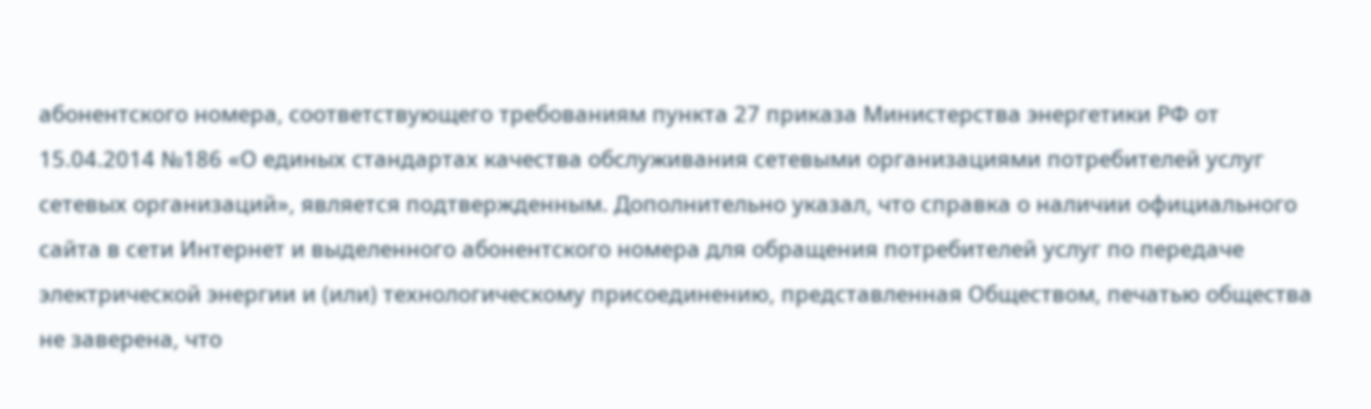абонентского номера, соответствующего требованиям пункта 27 приказа Министерства энергетики РФ от 15.04.2014 №186 «О единых стандартах качества обслуживания сетевыми организациями потребителей услуг сетевых организаций», является подтвержденным. Дополнительно указал, что справка о наличии официального сайта в сети Интернет и выделенного абонентского номера для обращения потребителей услуг по передаче электрической энергии и (или) технологическому присоединению, представленная Обществом, печатью общества не заверена, что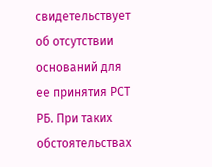свидетельствует об отсутствии оснований для ее принятия РСТ РБ. При таких обстоятельствах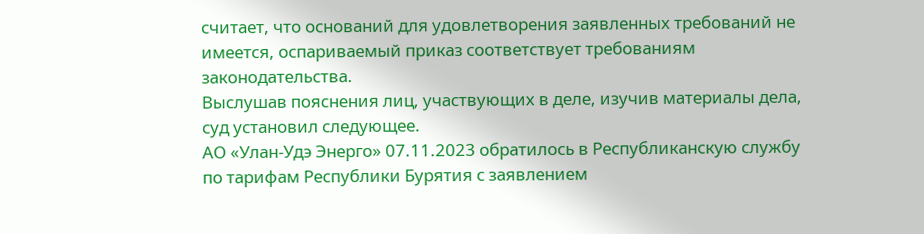считает, что оснований для удовлетворения заявленных требований не имеется, оспариваемый приказ соответствует требованиям законодательства.
Выслушав пояснения лиц, участвующих в деле, изучив материалы дела, суд установил следующее.
АО «Улан-Удэ Энерго» 07.11.2023 обратилось в Республиканскую службу по тарифам Республики Бурятия с заявлением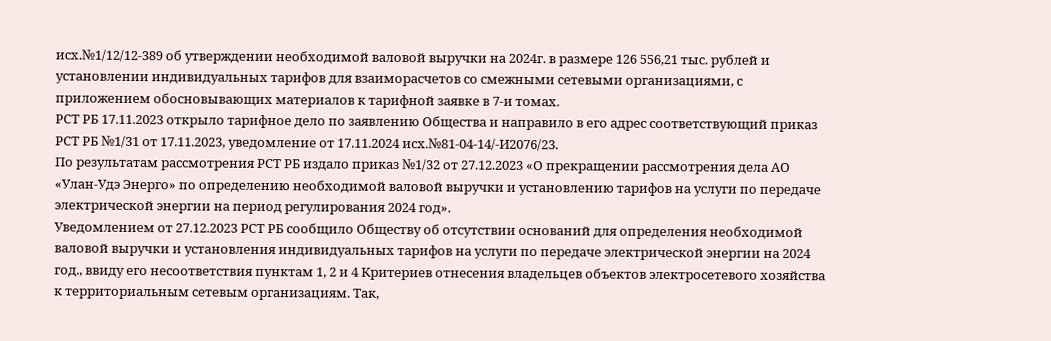исх.№1/12/12-389 об утверждении необходимой валовой выручки на 2024г. в размере 126 556,21 тыс. рублей и установлении индивидуальных тарифов для взаиморасчетов со смежными сетевыми организациями, с приложением обосновывающих материалов к тарифной заявке в 7-и томах.
РСТ РБ 17.11.2023 открыло тарифное дело по заявлению Общества и направило в его адрес соответствующий приказ РСТ РБ №1/31 от 17.11.2023, уведомление от 17.11.2024 исх.№81-04-14/-И2076/23.
По результатам рассмотрения РСТ РБ издало приказ №1/32 от 27.12.2023 «О прекращении рассмотрения дела АО «Улан-Удэ Энерго» по определению необходимой валовой выручки и установлению тарифов на услуги по передаче электрической энергии на период регулирования 2024 год».
Уведомлением от 27.12.2023 РСТ РБ сообщило Обществу об отсутствии оснований для определения необходимой валовой выручки и установления индивидуальных тарифов на услуги по передаче электрической энергии на 2024 год., ввиду его несоответствия пунктам 1, 2 и 4 Критериев отнесения владельцев объектов электросетевого хозяйства к территориальным сетевым организациям. Так,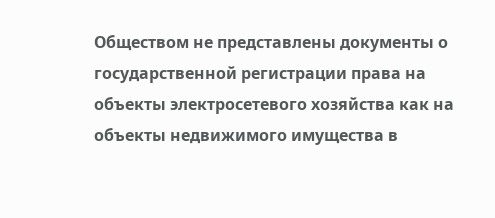Обществом не представлены документы о государственной регистрации права на объекты электросетевого хозяйства как на объекты недвижимого имущества в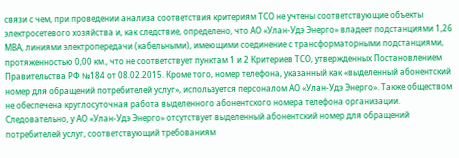связи с чем, при проведении анализа соответствия критериям ТСО не учтены соответствующие объекты электросетевого хозяйства и, как следствие, определено, что АО «Улан-Удэ Энерго» владеет подстанциями 1,26 МВА, линиями электропередачи (кабельными), имеющими соединение с трансформаторными подстанциями, протяженностью 0,00 км., что не соответствует пунктам 1 и 2 Критериев ТСО, утвержденных Постановлением Правительства РФ №184 от 08.02.2015. Кроме того, номер телефона, указанный как «выделенный абонентский номер для обращений потребителей услуг», используется персоналом АО «Улан-Удэ Энерго». Также обществом не обеспечена круглосуточная работа выделенного абонентского номера телефона организации. Следовательно, у АО «Улан-Удэ Энерго» отсутствует выделенный абонентский номер для обращений потребителей услуг, соответствующий требованиям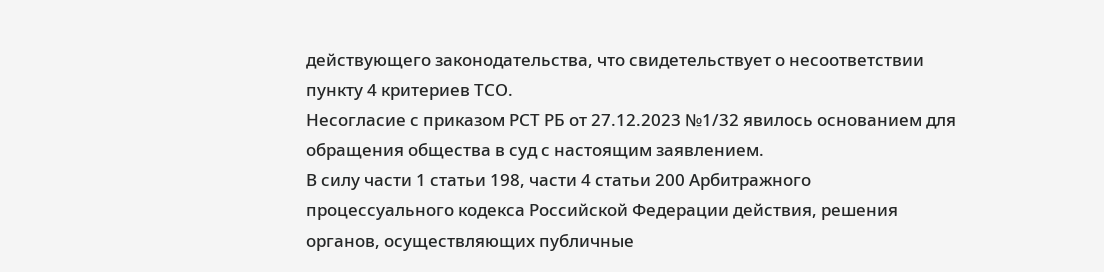действующего законодательства, что свидетельствует о несоответствии пункту 4 критериев ТСО.
Несогласие с приказом РСТ РБ от 27.12.2023 №1/32 явилось основанием для обращения общества в суд с настоящим заявлением.
В силу части 1 статьи 198, части 4 статьи 200 Арбитражного процессуального кодекса Российской Федерации действия, решения органов, осуществляющих публичные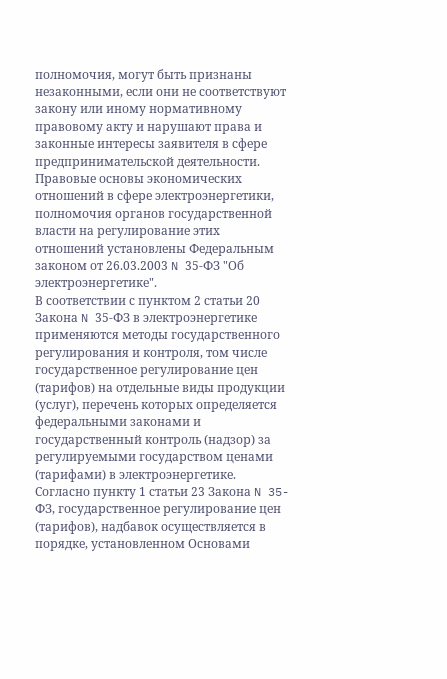полномочия, могут быть признаны незаконными, если они не соответствуют закону или иному нормативному правовому акту и нарушают права и законные интересы заявителя в сфере предпринимательской деятельности.
Правовые основы экономических отношений в сфере электроэнергетики, полномочия органов государственной власти на регулирование этих отношений установлены Федеральным законом от 26.03.2003 N 35-ФЗ "Об электроэнергетике".
В соответствии с пунктом 2 статьи 20 Закона N 35-ФЗ в электроэнергетике применяются методы государственного регулирования и контроля, том числе государственное регулирование цен (тарифов) на отдельные виды продукции (услуг), перечень которых определяется федеральными законами и государственный контроль (надзор) за регулируемыми государством ценами (тарифами) в электроэнергетике.
Согласно пункту 1 статьи 23 Закона N 35-ФЗ, государственное регулирование цен (тарифов), надбавок осуществляется в порядке, установленном Основами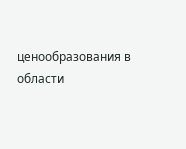ценообразования в области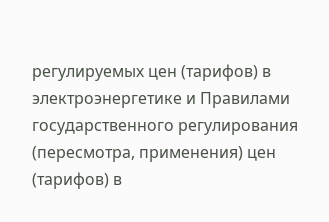регулируемых цен (тарифов) в электроэнергетике и Правилами государственного регулирования (пересмотра, применения) цен (тарифов) в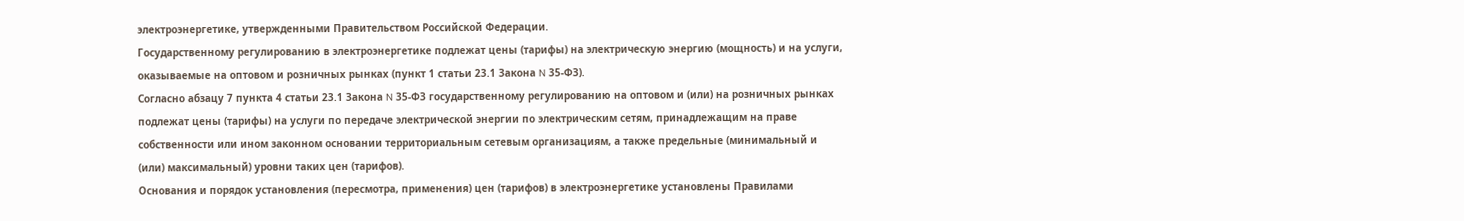электроэнергетике, утвержденными Правительством Российской Федерации.
Государственному регулированию в электроэнергетике подлежат цены (тарифы) на электрическую энергию (мощность) и на услуги, оказываемые на оптовом и розничных рынках (пункт 1 статьи 23.1 Закона N 35-ФЗ).
Согласно абзацу 7 пункта 4 статьи 23.1 Закона N 35-ФЗ государственному регулированию на оптовом и (или) на розничных рынках подлежат цены (тарифы) на услуги по передаче электрической энергии по электрическим сетям, принадлежащим на праве собственности или ином законном основании территориальным сетевым организациям, а также предельные (минимальный и (или) максимальный) уровни таких цен (тарифов).
Основания и порядок установления (пересмотра, применения) цен (тарифов) в электроэнергетике установлены Правилами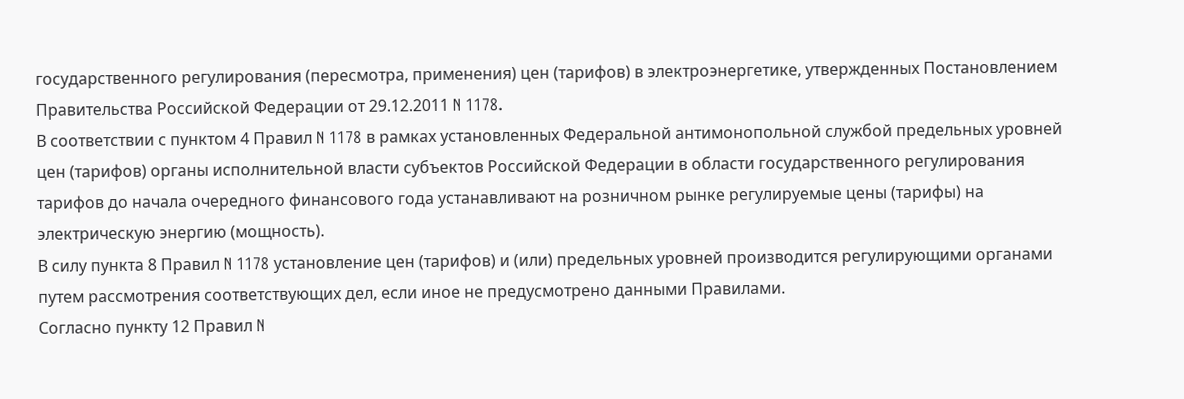государственного регулирования (пересмотра, применения) цен (тарифов) в электроэнергетике, утвержденных Постановлением Правительства Российской Федерации от 29.12.2011 N 1178.
В соответствии с пунктом 4 Правил N 1178 в рамках установленных Федеральной антимонопольной службой предельных уровней цен (тарифов) органы исполнительной власти субъектов Российской Федерации в области государственного регулирования тарифов до начала очередного финансового года устанавливают на розничном рынке регулируемые цены (тарифы) на электрическую энергию (мощность).
В силу пункта 8 Правил N 1178 установление цен (тарифов) и (или) предельных уровней производится регулирующими органами путем рассмотрения соответствующих дел, если иное не предусмотрено данными Правилами.
Согласно пункту 12 Правил N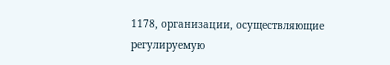1178, организации, осуществляющие регулируемую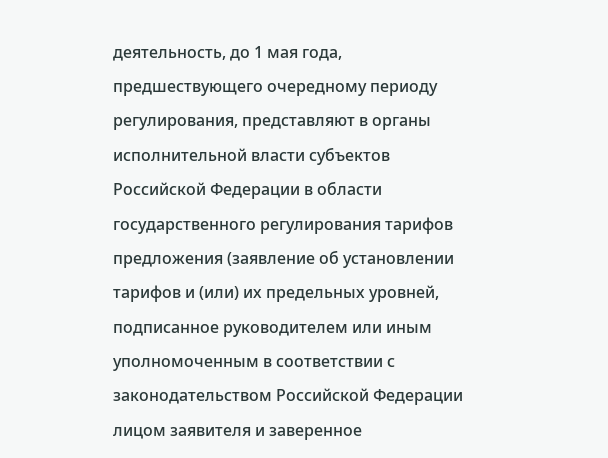деятельность, до 1 мая года, предшествующего очередному периоду регулирования, представляют в органы исполнительной власти субъектов Российской Федерации в области государственного регулирования тарифов предложения (заявление об установлении тарифов и (или) их предельных уровней, подписанное руководителем или иным уполномоченным в соответствии с законодательством Российской Федерации лицом заявителя и заверенное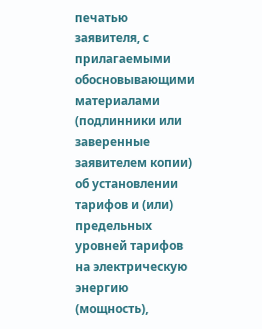печатью заявителя, с прилагаемыми обосновывающими материалами (подлинники или заверенные заявителем копии) об установлении тарифов и (или) предельных уровней тарифов на электрическую энергию (мощность),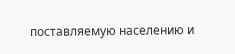поставляемую населению и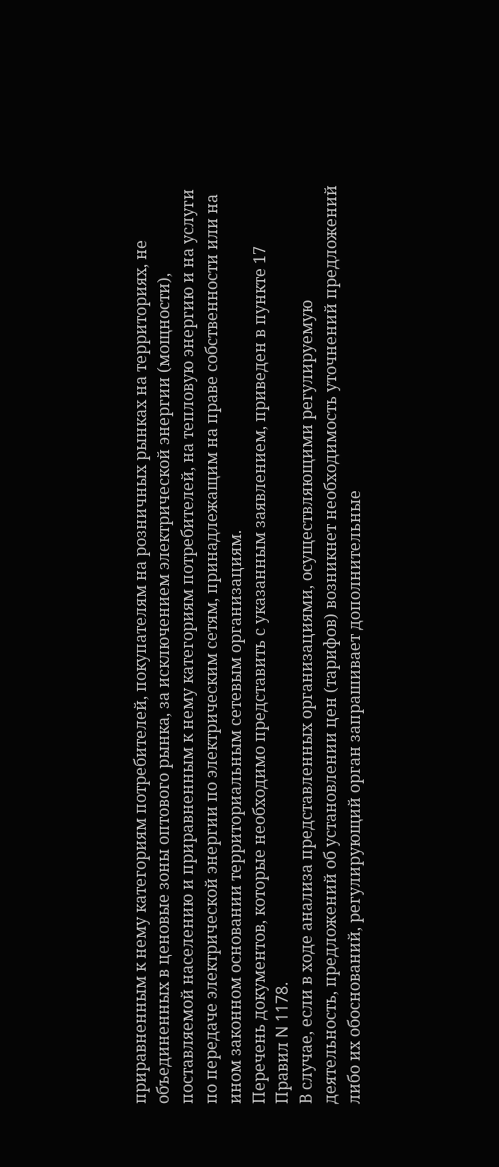приравненным к нему категориям потребителей, покупателям на розничных рынках на территориях, не объединенных в ценовые зоны оптового рынка, за исключением электрической энергии (мощности), поставляемой населению и приравненным к нему категориям потребителей, на тепловую энергию и на услуги по передаче электрической энергии по электрическим сетям, принадлежащим на праве собственности или на ином законном основании территориальным сетевым организациям.
Перечень документов, которые необходимо представить с указанным заявлением, приведен в пункте 17 Правил N 1178.
В случае, если в ходе анализа представленных организациями, осуществляющими регулируемую деятельность, предложений об установлении цен (тарифов) возникнет необходимость уточнений предложений либо их обоснований, регулирующий орган запрашивает дополнительные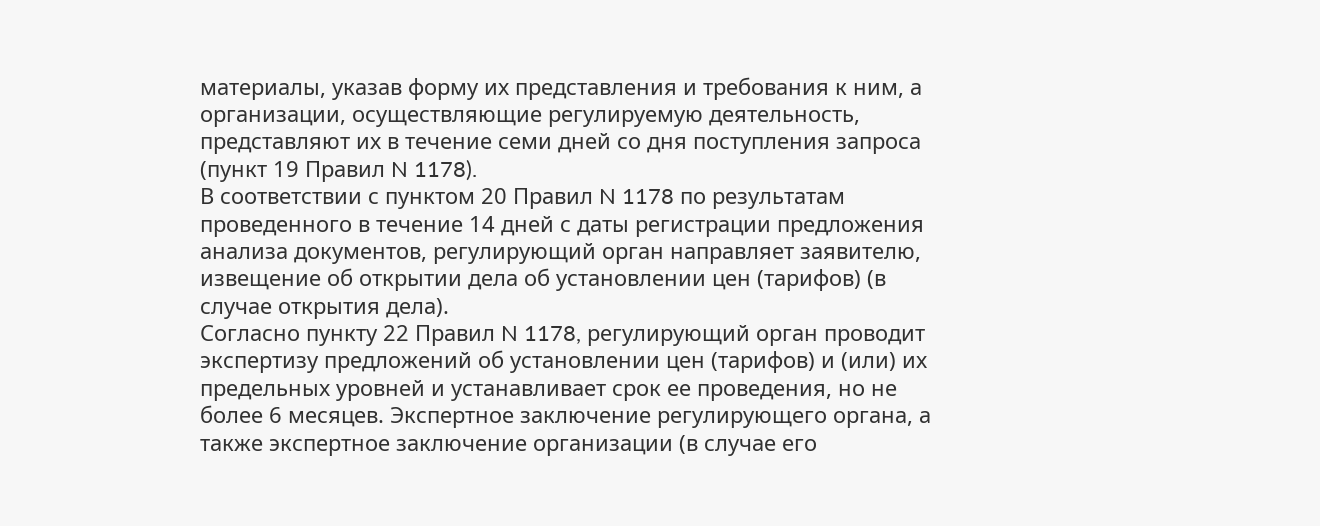материалы, указав форму их представления и требования к ним, а организации, осуществляющие регулируемую деятельность, представляют их в течение семи дней со дня поступления запроса (пункт 19 Правил N 1178).
В соответствии с пунктом 20 Правил N 1178 по результатам проведенного в течение 14 дней с даты регистрации предложения анализа документов, регулирующий орган направляет заявителю, извещение об открытии дела об установлении цен (тарифов) (в случае открытия дела).
Согласно пункту 22 Правил N 1178, регулирующий орган проводит экспертизу предложений об установлении цен (тарифов) и (или) их предельных уровней и устанавливает срок ее проведения, но не более 6 месяцев. Экспертное заключение регулирующего органа, а также экспертное заключение организации (в случае его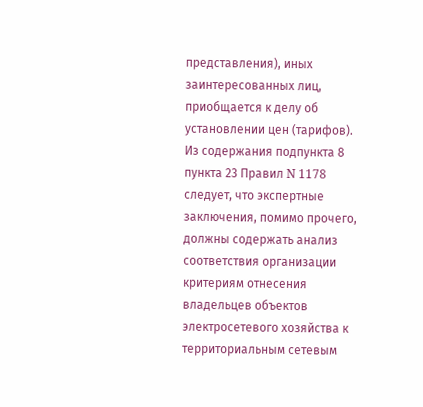представления), иных заинтересованных лиц, приобщается к делу об установлении цен (тарифов).
Из содержания подпункта 8 пункта 23 Правил N 1178 следует, что экспертные заключения, помимо прочего, должны содержать анализ соответствия организации критериям отнесения владельцев объектов электросетевого хозяйства к территориальным сетевым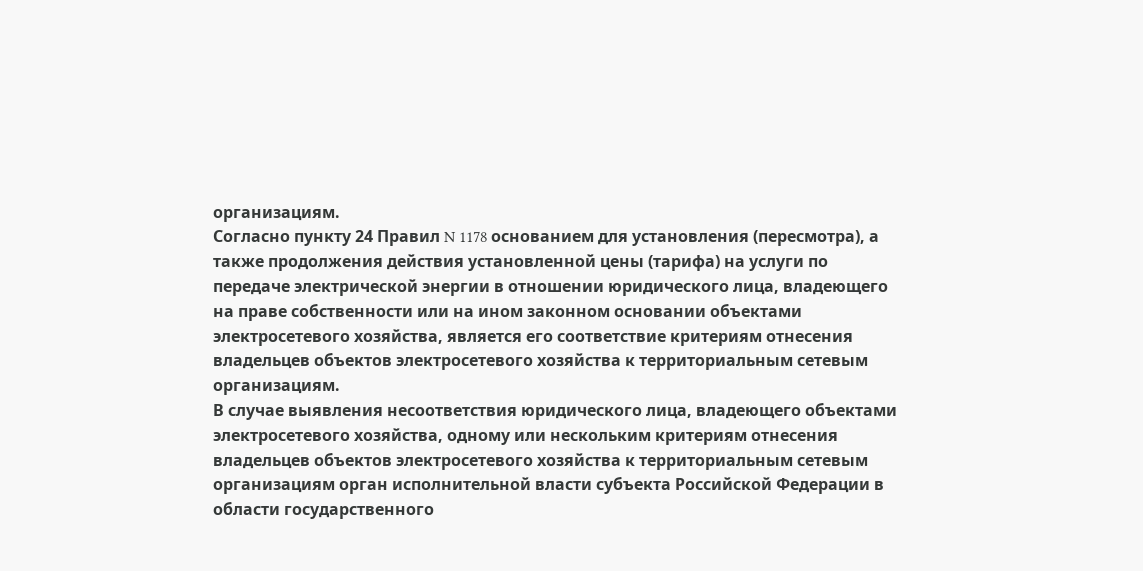организациям.
Согласно пункту 24 Правил N 1178 основанием для установления (пересмотра), а также продолжения действия установленной цены (тарифа) на услуги по передаче электрической энергии в отношении юридического лица, владеющего на праве собственности или на ином законном основании объектами электросетевого хозяйства, является его соответствие критериям отнесения владельцев объектов электросетевого хозяйства к территориальным сетевым организациям.
В случае выявления несоответствия юридического лица, владеющего объектами электросетевого хозяйства, одному или нескольким критериям отнесения владельцев объектов электросетевого хозяйства к территориальным сетевым организациям орган исполнительной власти субъекта Российской Федерации в области государственного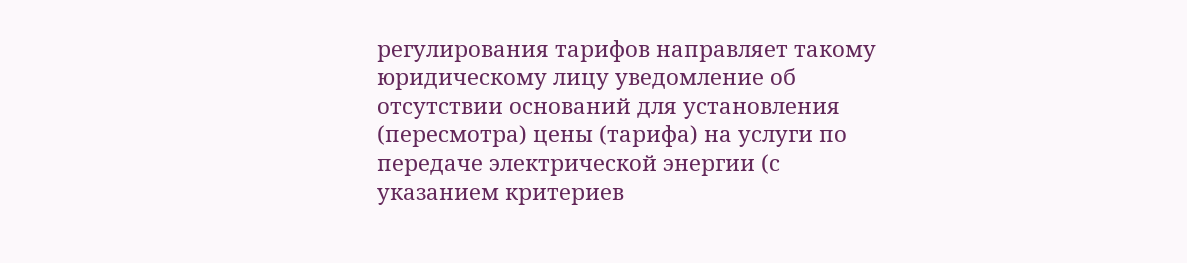регулирования тарифов направляет такому юридическому лицу уведомление об отсутствии оснований для установления (пересмотра) цены (тарифа) на услуги по передаче электрической энергии (с указанием критериев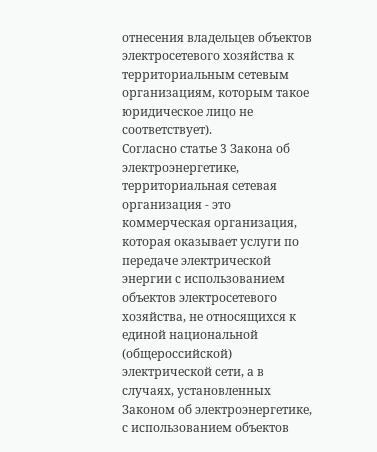отнесения владельцев объектов электросетевого хозяйства к территориальным сетевым организациям, которым такое юридическое лицо не соответствует).
Согласно статье 3 Закона об электроэнергетике, территориальная сетевая организация - это коммерческая организация, которая оказывает услуги по передаче электрической энергии с использованием объектов электросетевого хозяйства, не относящихся к единой национальной (общероссийской) электрической сети, а в случаях, установленных Законом об электроэнергетике, с использованием объектов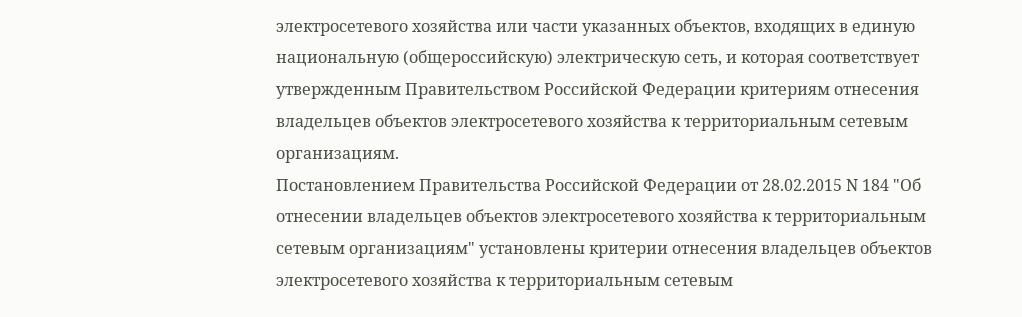электросетевого хозяйства или части указанных объектов, входящих в единую национальную (общероссийскую) электрическую сеть, и которая соответствует утвержденным Правительством Российской Федерации критериям отнесения владельцев объектов электросетевого хозяйства к территориальным сетевым организациям.
Постановлением Правительства Российской Федерации от 28.02.2015 N 184 "Об отнесении владельцев объектов электросетевого хозяйства к территориальным сетевым организациям" установлены критерии отнесения владельцев объектов электросетевого хозяйства к территориальным сетевым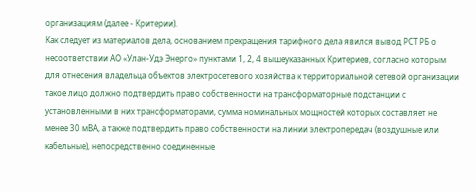организациям (далее - Критерии).
Как следует из материалов дела, основанием прекращения тарифного дела явился вывод РСТ РБ о несоответствии АО «Улан-Удэ Энерго» пунктами 1, 2, 4 вышеуказанных Критериев, согласно которым для отнесения владельца объектов электросетевого хозяйства к территориальной сетевой организации такое лицо должно подтвердить право собственности на трансформаторные подстанции с установленными в них трансформаторами, сумма номинальных мощностей которых составляет не менее 30 мВА, а также подтвердить право собственности на линии электропередач (воздушные или кабельные), непосредственно соединенные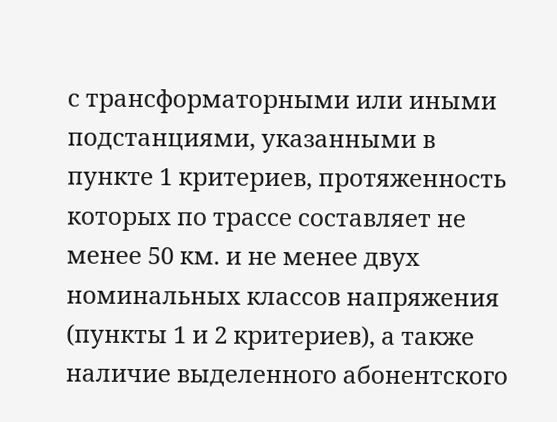с трансформаторными или иными подстанциями, указанными в пункте 1 критериев, протяженность которых по трассе составляет не менее 50 км. и не менее двух номинальных классов напряжения (пункты 1 и 2 критериев), а также наличие выделенного абонентского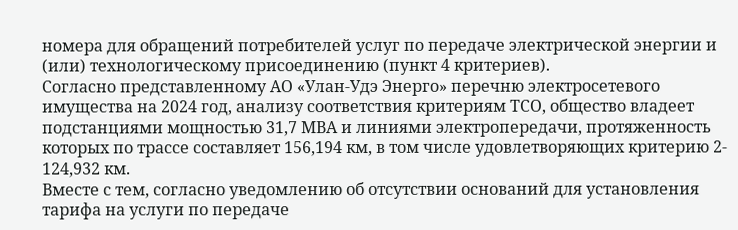номера для обращений потребителей услуг по передаче электрической энергии и (или) технологическому присоединению (пункт 4 критериев).
Согласно представленному АО «Улан-Удэ Энерго» перечню электросетевого имущества на 2024 год, анализу соответствия критериям ТСО, общество владеет подстанциями мощностью 31,7 МВА и линиями электропередачи, протяженность которых по трассе составляет 156,194 км, в том числе удовлетворяющих критерию 2- 124,932 км.
Вместе с тем, согласно уведомлению об отсутствии оснований для установления тарифа на услуги по передаче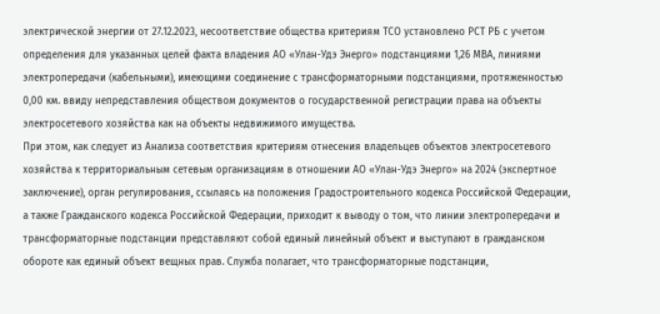электрической энергии от 27.12.2023, несоответствие общества критериям ТСО установлено РСТ РБ с учетом определения для указанных целей факта владения АО «Улан-Удэ Энерго» подстанциями 1,26 МВА, линиями электропередачи (кабельными), имеющими соединение с трансформаторными подстанциями, протяженностью 0,00 км. ввиду непредставления обществом документов о государственной регистрации права на объекты электросетевого хозяйства как на объекты недвижимого имущества.
При этом, как следует из Анализа соответствия критериям отнесения владельцев объектов электросетевого хозяйства к территориальным сетевым организациям в отношении АО «Улан-Удэ Энерго» на 2024 (экспертное заключение), орган регулирования, ссылаясь на положения Градостроительного кодекса Российской Федерации, а также Гражданского кодекса Российской Федерации, приходит к выводу о том, что линии электропередачи и трансформаторные подстанции представляют собой единый линейный объект и выступают в гражданском обороте как единый объект вещных прав. Служба полагает, что трансформаторные подстанции,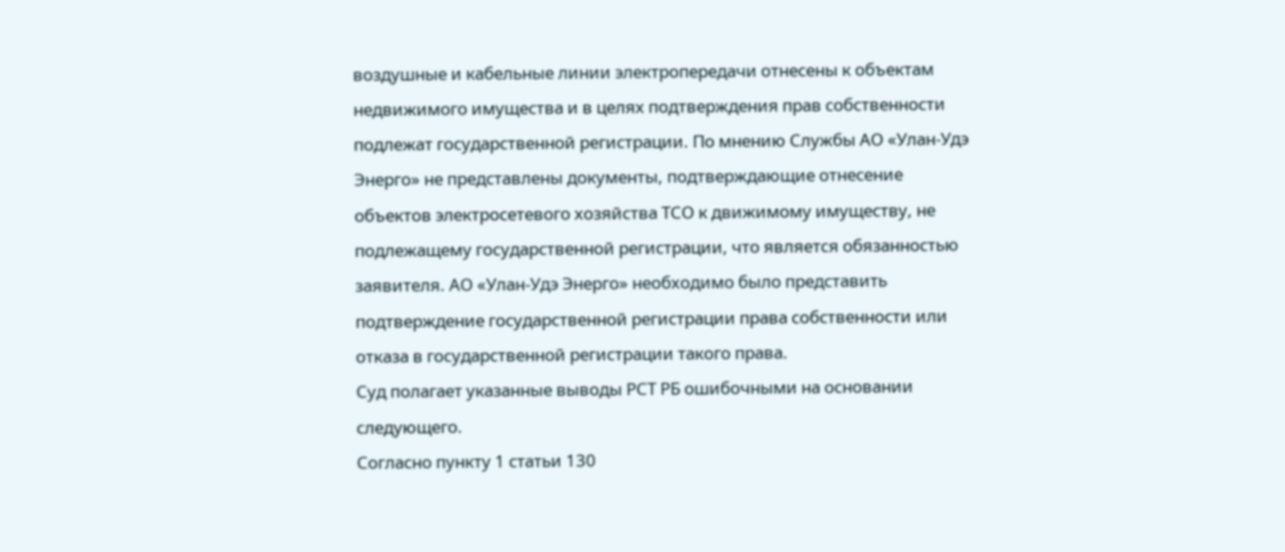воздушные и кабельные линии электропередачи отнесены к объектам недвижимого имущества и в целях подтверждения прав собственности подлежат государственной регистрации. По мнению Службы АО «Улан-Удэ Энерго» не представлены документы, подтверждающие отнесение объектов электросетевого хозяйства ТСО к движимому имуществу, не подлежащему государственной регистрации, что является обязанностью заявителя. АО «Улан-Удэ Энерго» необходимо было представить подтверждение государственной регистрации права собственности или отказа в государственной регистрации такого права.
Суд полагает указанные выводы РСТ РБ ошибочными на основании следующего.
Согласно пункту 1 статьи 130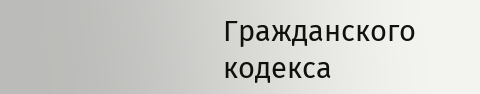Гражданского кодекса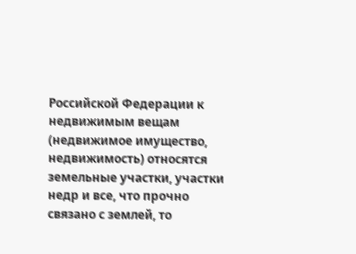Российской Федерации к недвижимым вещам (недвижимое имущество, недвижимость) относятся земельные участки, участки недр и все, что прочно связано с землей, то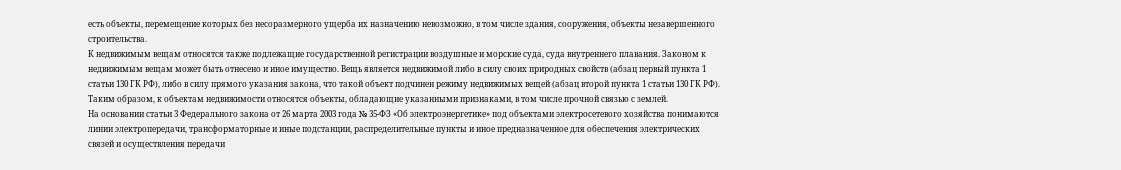есть объекты, перемещение которых без несоразмерного ущерба их назначению невозможно, в том числе здания, сооружения, объекты незавершенного строительства.
К недвижимым вещам относятся также подлежащие государственной регистрации воздушные и морские суда, суда внутреннего плавания. Законом к недвижимым вещам может быть отнесено и иное имущество. Вещь является недвижимой либо в силу своих природных свойств (абзац первый пункта 1 статьи 130 ГК РФ), либо в силу прямого указания закона, что такой объект подчинен режиму недвижимых вещей (абзац второй пункта 1 статьи 130 ГК РФ).
Таким образом, к объектам недвижимости относятся объекты, обладающие указанными признаками, в том числе прочной связью с землей.
На основании статьи 3 Федерального закона от 26 марта 2003 года № 35-ФЗ «Об электроэнергетике» под объектами электросетевого хозяйства понимаются линии электропередачи, трансформаторные и иные подстанции, распределительные пункты и иное предназначенное для обеспечения электрических связей и осуществления передачи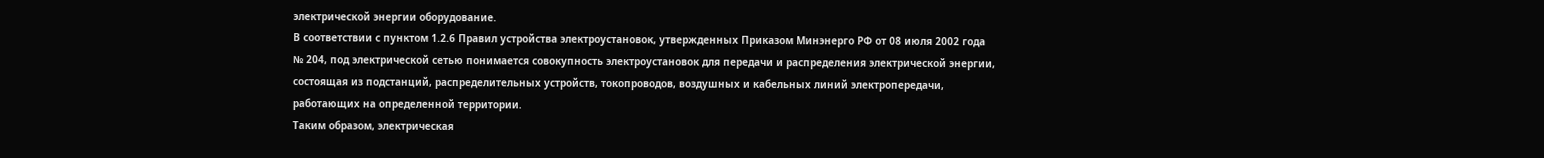электрической энергии оборудование.
В соответствии с пунктом 1.2.6 Правил устройства электроустановок, утвержденных Приказом Минэнерго РФ от 08 июля 2002 года № 204, под электрической сетью понимается совокупность электроустановок для передачи и распределения электрической энергии, состоящая из подстанций, распределительных устройств, токопроводов, воздушных и кабельных линий электропередачи, работающих на определенной территории.
Таким образом, электрическая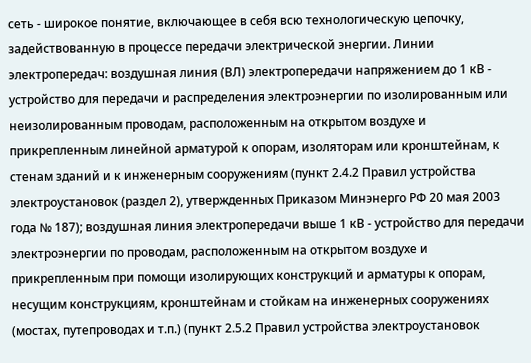сеть - широкое понятие, включающее в себя всю технологическую цепочку, задействованную в процессе передачи электрической энергии. Линии электропередач: воздушная линия (ВЛ) электропередачи напряжением до 1 кВ - устройство для передачи и распределения электроэнергии по изолированным или неизолированным проводам, расположенным на открытом воздухе и прикрепленным линейной арматурой к опорам, изоляторам или кронштейнам, к стенам зданий и к инженерным сооружениям (пункт 2.4.2 Правил устройства электроустановок (раздел 2), утвержденных Приказом Минэнерго РФ 20 мая 2003 года № 187); воздушная линия электропередачи выше 1 кВ - устройство для передачи электроэнергии по проводам, расположенным на открытом воздухе и прикрепленным при помощи изолирующих конструкций и арматуры к опорам, несущим конструкциям, кронштейнам и стойкам на инженерных сооружениях (мостах, путепроводах и т.п.) (пункт 2.5.2 Правил устройства электроустановок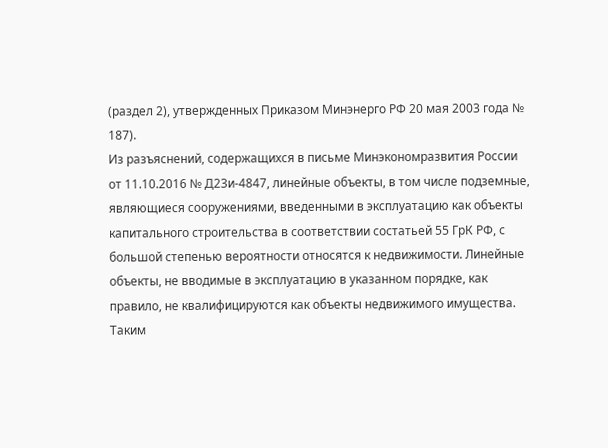(раздел 2), утвержденных Приказом Минэнерго РФ 20 мая 2003 года № 187).
Из разъяснений, содержащихся в письме Минэкономразвития России от 11.10.2016 № Д23и-4847, линейные объекты, в том числе подземные, являющиеся сооружениями, введенными в эксплуатацию как объекты капитального строительства в соответствии состатьей 55 ГрК РФ, с большой степенью вероятности относятся к недвижимости. Линейные объекты, не вводимые в эксплуатацию в указанном порядке, как правило, не квалифицируются как объекты недвижимого имущества.
Таким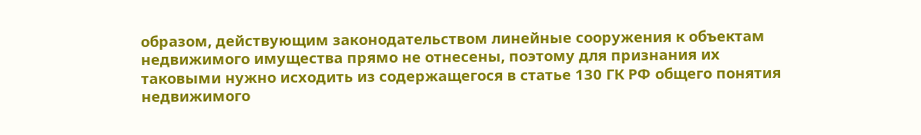образом, действующим законодательством линейные сооружения к объектам недвижимого имущества прямо не отнесены, поэтому для признания их таковыми нужно исходить из содержащегося в статье 130 ГК РФ общего понятия недвижимого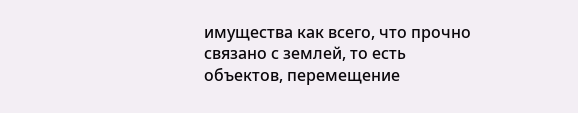имущества как всего, что прочно связано с землей, то есть объектов, перемещение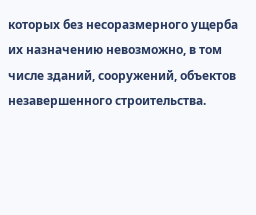которых без несоразмерного ущерба их назначению невозможно, в том числе зданий, сооружений, объектов незавершенного строительства.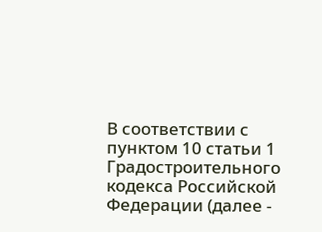В соответствии с пунктом 10 статьи 1 Градостроительного кодекса Российской Федерации (далее -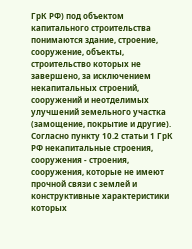ГрК РФ) под объектом капитального строительства понимаются здание, строение, сооружение, объекты, строительство которых не завершено, за исключением некапитальных строений, сооружений и неотделимых улучшений земельного участка (замощение, покрытие и другие).
Согласно пункту 10.2 статьи 1 ГрК РФ некапитальные строения, сооружения - строения, сооружения, которые не имеют прочной связи с землей и конструктивные характеристики которых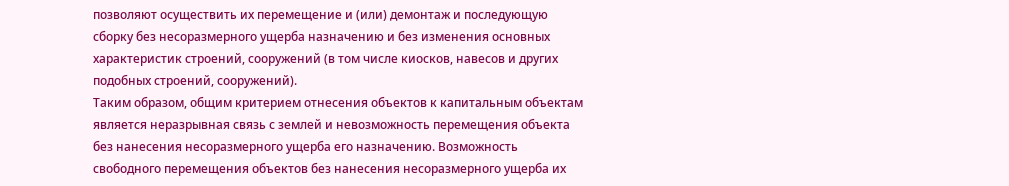позволяют осуществить их перемещение и (или) демонтаж и последующую сборку без несоразмерного ущерба назначению и без изменения основных характеристик строений, сооружений (в том числе киосков, навесов и других подобных строений, сооружений).
Таким образом, общим критерием отнесения объектов к капитальным объектам является неразрывная связь с землей и невозможность перемещения объекта без нанесения несоразмерного ущерба его назначению. Возможность свободного перемещения объектов без нанесения несоразмерного ущерба их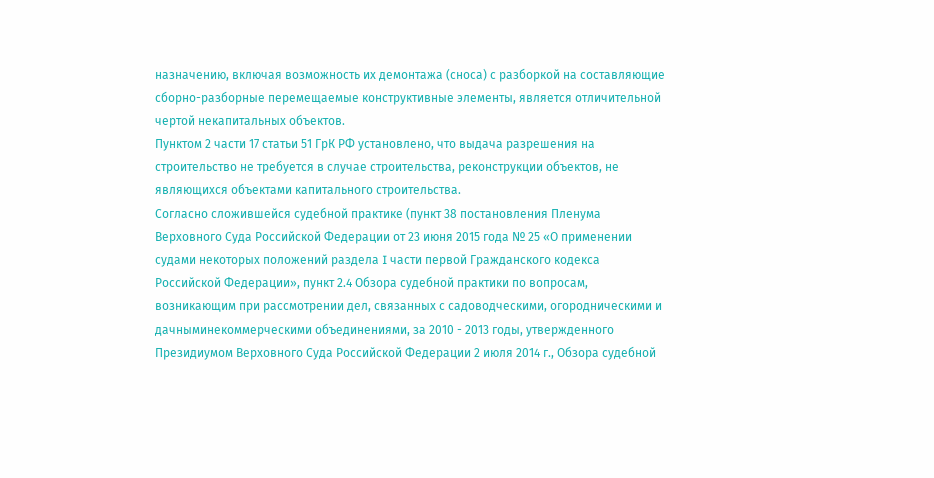назначению, включая возможность их демонтажа (сноса) с разборкой на составляющие сборно-разборные перемещаемые конструктивные элементы, является отличительной чертой некапитальных объектов.
Пунктом 2 части 17 статьи 51 ГрК РФ установлено, что выдача разрешения на строительство не требуется в случае строительства, реконструкции объектов, не являющихся объектами капитального строительства.
Согласно сложившейся судебной практике (пункт 38 постановления Пленума Верховного Суда Российской Федерации от 23 июня 2015 года № 25 «О применении судами некоторых положений раздела I части первой Гражданского кодекса Российской Федерации», пункт 2.4 Обзора судебной практики по вопросам, возникающим при рассмотрении дел, связанных с садоводческими, огородническими и дачныминекоммерческими объединениями, за 2010 - 2013 годы, утвержденного Президиумом Верховного Суда Российской Федерации 2 июля 2014 г., Обзора судебной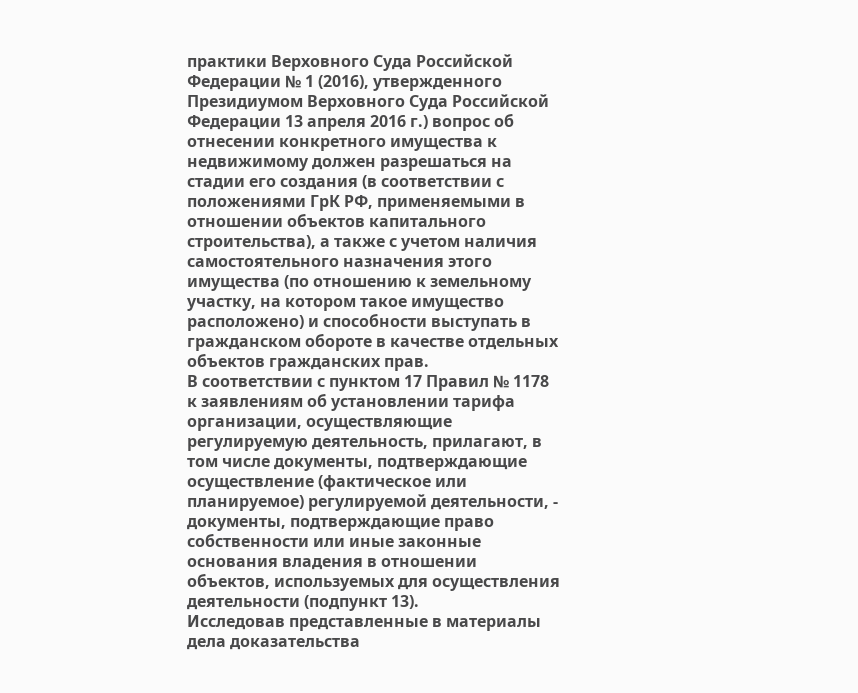практики Верховного Суда Российской Федерации № 1 (2016), утвержденного Президиумом Верховного Суда Российской Федерации 13 апреля 2016 г.) вопрос об отнесении конкретного имущества к недвижимому должен разрешаться на стадии его создания (в соответствии с положениями ГрК РФ, применяемыми в отношении объектов капитального строительства), а также с учетом наличия самостоятельного назначения этого имущества (по отношению к земельному участку, на котором такое имущество расположено) и способности выступать в гражданском обороте в качестве отдельных объектов гражданских прав.
В соответствии с пунктом 17 Правил № 1178 к заявлениям об установлении тарифа организации, осуществляющие регулируемую деятельность, прилагают, в том числе документы, подтверждающие осуществление (фактическое или планируемое) регулируемой деятельности, - документы, подтверждающие право собственности или иные законные основания владения в отношении объектов, используемых для осуществления деятельности (подпункт 13).
Исследовав представленные в материалы дела доказательства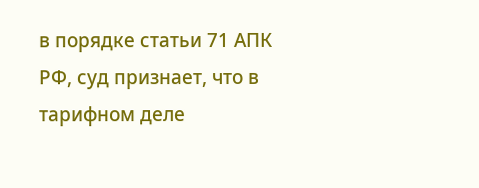в порядке статьи 71 АПК РФ, суд признает, что в тарифном деле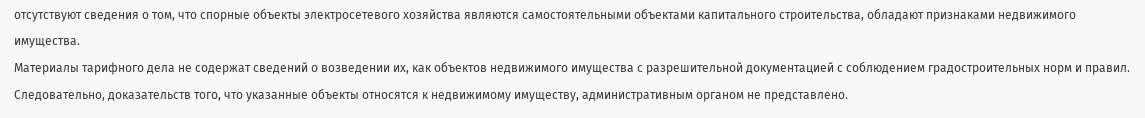отсутствуют сведения о том, что спорные объекты электросетевого хозяйства являются самостоятельными объектами капитального строительства, обладают признаками недвижимого имущества.
Материалы тарифного дела не содержат сведений о возведении их, как объектов недвижимого имущества с разрешительной документацией с соблюдением градостроительных норм и правил.
Следовательно, доказательств того, что указанные объекты относятся к недвижимому имуществу, административным органом не представлено.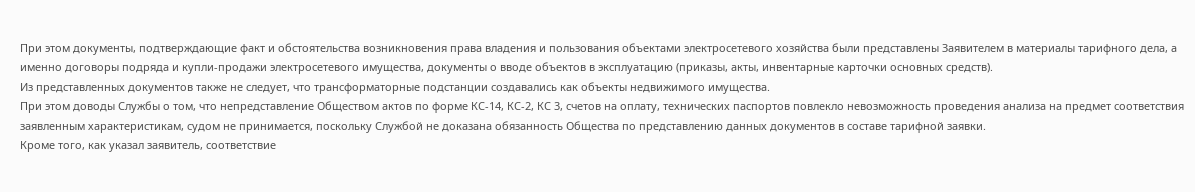При этом документы, подтверждающие факт и обстоятельства возникновения права владения и пользования объектами электросетевого хозяйства были представлены Заявителем в материалы тарифного дела, а именно договоры подряда и купли-продажи электросетевого имущества, документы о вводе объектов в эксплуатацию (приказы, акты, инвентарные карточки основных средств).
Из представленных документов также не следует, что трансформаторные подстанции создавались как объекты недвижимого имущества.
При этом доводы Службы о том, что непредставление Обществом актов по форме КС-14, КС-2, КС 3, счетов на оплату, технических паспортов повлекло невозможность проведения анализа на предмет соответствия заявленным характеристикам, судом не принимается, поскольку Службой не доказана обязанность Общества по представлению данных документов в составе тарифной заявки.
Кроме того, как указал заявитель, соответствие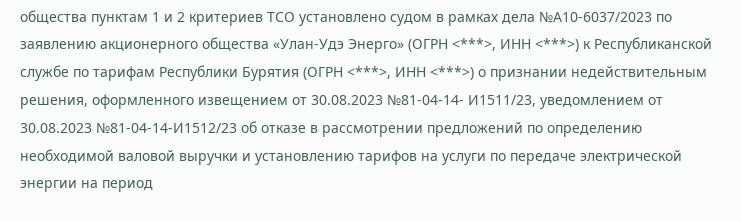общества пунктам 1 и 2 критериев ТСО установлено судом в рамках дела №А10-6037/2023 по заявлению акционерного общества «Улан-Удэ Энерго» (ОГРН <***>, ИНН <***>) к Республиканской службе по тарифам Республики Бурятия (ОГРН <***>, ИНН <***>) о признании недействительным решения, оформленного извещением от 30.08.2023 №81-04-14- И1511/23, уведомлением от 30.08.2023 №81-04-14-И1512/23 об отказе в рассмотрении предложений по определению необходимой валовой выручки и установлению тарифов на услуги по передаче электрической энергии на период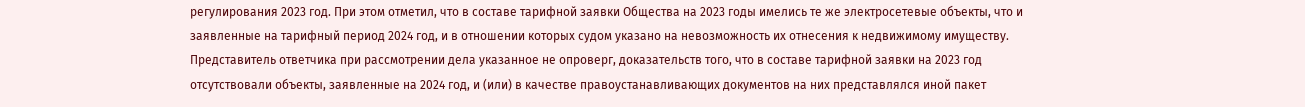регулирования 2023 год. При этом отметил, что в составе тарифной заявки Общества на 2023 годы имелись те же электросетевые объекты, что и заявленные на тарифный период 2024 год, и в отношении которых судом указано на невозможность их отнесения к недвижимому имуществу.
Представитель ответчика при рассмотрении дела указанное не опроверг, доказательств того, что в составе тарифной заявки на 2023 год отсутствовали объекты, заявленные на 2024 год, и (или) в качестве правоустанавливающих документов на них представлялся иной пакет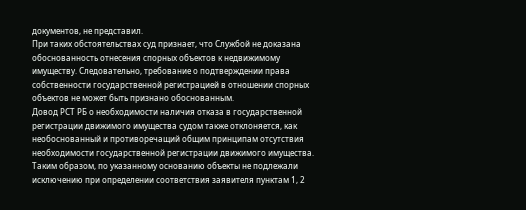документов, не представил.
При таких обстоятельствах суд признает, что Службой не доказана обоснованность отнесения спорных объектов к недвижимому имуществу. Следовательно, требование о подтверждении права собственности государственной регистрацией в отношении спорных объектов не может быть признано обоснованным.
Довод РСТ РБ о необходимости наличия отказа в государственной регистрации движимого имущества судом также отклоняется, как необоснованный и противоречащий общим принципам отсутствия необходимости государственной регистрации движимого имущества.
Таким образом, по указанному основанию объекты не подлежали исключению при определении соответствия заявителя пунктам 1, 2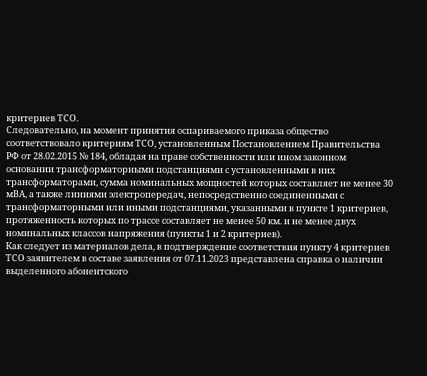критериев ТСО.
Следовательно, на момент принятия оспариваемого приказа общество соответствовало критериям ТСО, установленным Постановлением Правительства РФ от 28.02.2015 № 184, обладая на праве собственности или ином законном основании трансформаторными подстанциями с установленными в них трансформаторами, сумма номинальных мощностей которых составляет не менее 30 мВА, а также линиями электропередач, непосредственно соединенными с трансформаторными или иными подстанциями, указанными в пункте 1 критериев, протяженность которых по трассе составляет не менее 50 км. и не менее двух номинальных классов напряжения (пункты 1 и 2 критериев).
Как следует из материалов дела, в подтверждение соответствия пункту 4 критериев ТСО заявителем в составе заявления от 07.11.2023 представлена справка о наличии выделенного абонентского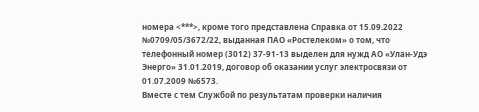номера <***>, кроме того представлена Справка от 15.09.2022 №0709/05/3672/22, выданная ПАО «Ростелеком» о том, что телефонный номер (3012) 37-91-13 выделен для нужд АО «Улан-Удэ Энерго» 31.01.2019, договор об оказании услуг электросвязи от 01.07.2009 №6573.
Вместе с тем Службой по результатам проверки наличия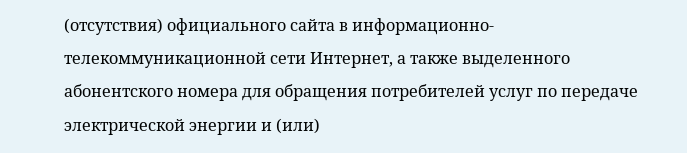(отсутствия) официального сайта в информационно-телекоммуникационной сети Интернет, а также выделенного абонентского номера для обращения потребителей услуг по передаче электрической энергии и (или)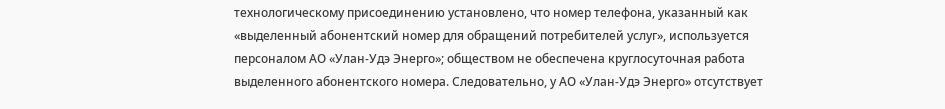технологическому присоединению установлено, что номер телефона, указанный как «выделенный абонентский номер для обращений потребителей услуг», используется персоналом АО «Улан-Удэ Энерго»; обществом не обеспечена круглосуточная работа выделенного абонентского номера. Следовательно, у АО «Улан-Удэ Энерго» отсутствует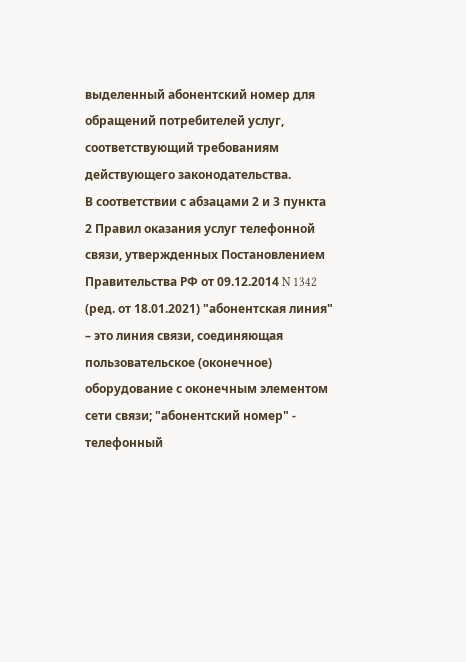выделенный абонентский номер для обращений потребителей услуг, соответствующий требованиям действующего законодательства.
В соответствии с абзацами 2 и 3 пункта 2 Правил оказания услуг телефонной связи, утвержденных Постановлением Правительства РФ от 09.12.2014 N 1342 (ред. от 18.01.2021) "абонентская линия" – это линия связи, соединяющая пользовательское (оконечное) оборудование с оконечным элементом сети связи; "абонентский номер" - телефонный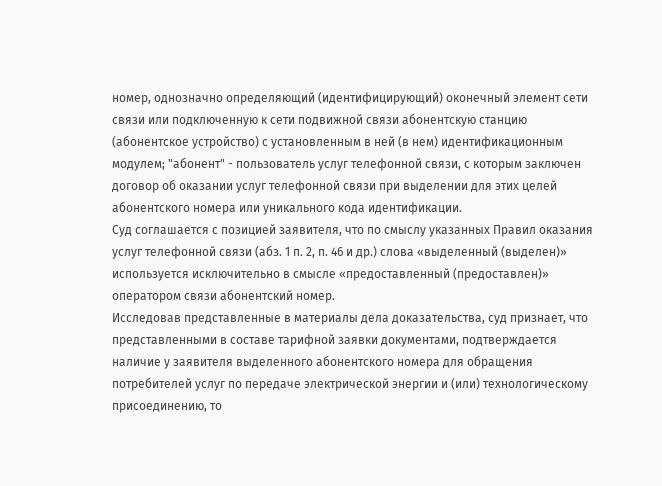номер, однозначно определяющий (идентифицирующий) оконечный элемент сети связи или подключенную к сети подвижной связи абонентскую станцию (абонентское устройство) с установленным в ней (в нем) идентификационным модулем; "абонент" - пользователь услуг телефонной связи, с которым заключен договор об оказании услуг телефонной связи при выделении для этих целей абонентского номера или уникального кода идентификации.
Суд соглашается с позицией заявителя, что по смыслу указанных Правил оказания услуг телефонной связи (абз. 1 п. 2, п. 46 и др.) слова «выделенный (выделен)» используется исключительно в смысле «предоставленный (предоставлен)» оператором связи абонентский номер.
Исследовав представленные в материалы дела доказательства, суд признает, что представленными в составе тарифной заявки документами, подтверждается наличие у заявителя выделенного абонентского номера для обращения потребителей услуг по передаче электрической энергии и (или) технологическому присоединению, то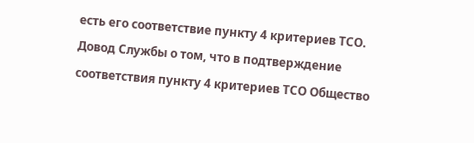есть его соответствие пункту 4 критериев ТСО.
Довод Службы о том, что в подтверждение соответствия пункту 4 критериев ТСО Общество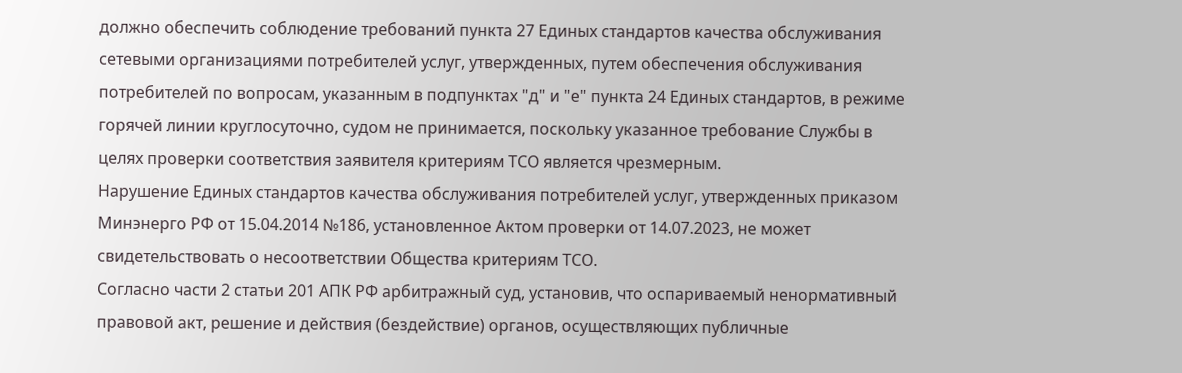должно обеспечить соблюдение требований пункта 27 Единых стандартов качества обслуживания сетевыми организациями потребителей услуг, утвержденных, путем обеспечения обслуживания потребителей по вопросам, указанным в подпунктах "д" и "е" пункта 24 Единых стандартов, в режиме горячей линии круглосуточно, судом не принимается, поскольку указанное требование Службы в целях проверки соответствия заявителя критериям ТСО является чрезмерным.
Нарушение Единых стандартов качества обслуживания потребителей услуг, утвержденных приказом Минэнерго РФ от 15.04.2014 №186, установленное Актом проверки от 14.07.2023, не может свидетельствовать о несоответствии Общества критериям ТСО.
Согласно части 2 статьи 201 АПК РФ арбитражный суд, установив, что оспариваемый ненормативный правовой акт, решение и действия (бездействие) органов, осуществляющих публичные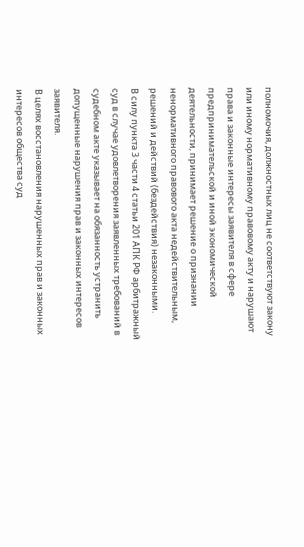полномочия, должностных лиц не соответствуют закону или иному нормативному правовому акту и нарушают права и законные интересы заявителя в сфере предпринимательской и иной экономической деятельности, принимает решение о признании ненормативного правового акта недействительным, решений и действий (бездействия) незаконными.
В силу пункта 3 части 4 статьи 201 АПК РФ арбитражный суд в случае удовлетворения заявленных требований в судебном акте указывает на обязанность устранить допущенные нарушения прав и законных интересов заявителя.
В целях восстановления нарушенных прав и законных интересов общества суд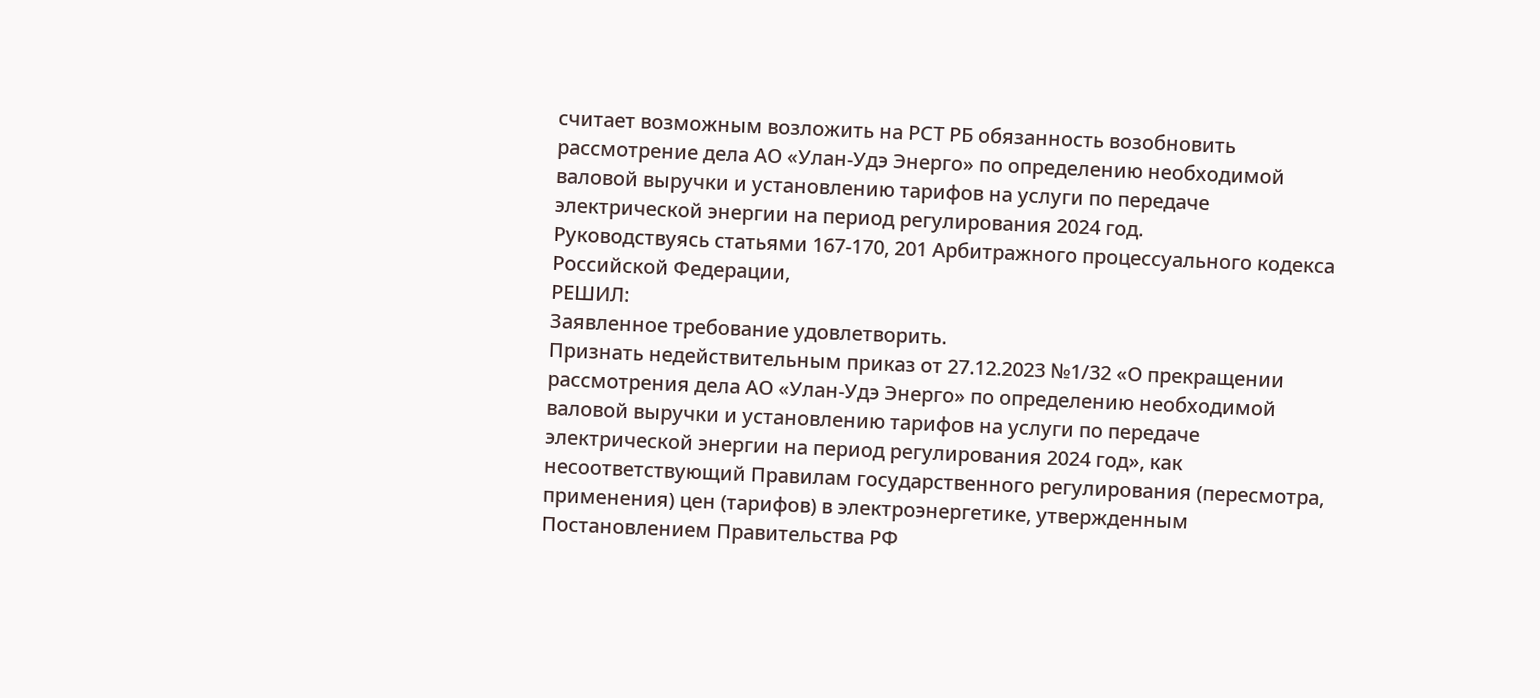считает возможным возложить на РСТ РБ обязанность возобновить рассмотрение дела АО «Улан-Удэ Энерго» по определению необходимой валовой выручки и установлению тарифов на услуги по передаче электрической энергии на период регулирования 2024 год.
Руководствуясь статьями 167-170, 201 Арбитражного процессуального кодекса Российской Федерации,
РЕШИЛ:
Заявленное требование удовлетворить.
Признать недействительным приказ от 27.12.2023 №1/32 «О прекращении рассмотрения дела АО «Улан-Удэ Энерго» по определению необходимой валовой выручки и установлению тарифов на услуги по передаче электрической энергии на период регулирования 2024 год», как несоответствующий Правилам государственного регулирования (пересмотра, применения) цен (тарифов) в электроэнергетике, утвержденным Постановлением Правительства РФ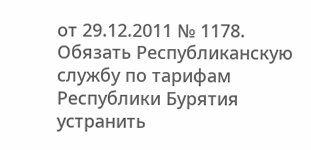от 29.12.2011 № 1178.
Обязать Республиканскую службу по тарифам Республики Бурятия устранить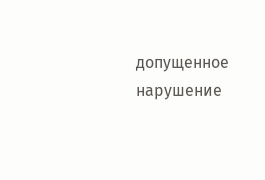допущенное нарушение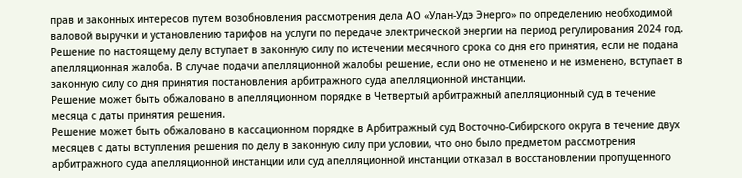прав и законных интересов путем возобновления рассмотрения дела АО «Улан-Удэ Энерго» по определению необходимой валовой выручки и установлению тарифов на услуги по передаче электрической энергии на период регулирования 2024 год.
Решение по настоящему делу вступает в законную силу по истечении месячного срока со дня его принятия, если не подана апелляционная жалоба. В случае подачи апелляционной жалобы решение, если оно не отменено и не изменено, вступает в законную силу со дня принятия постановления арбитражного суда апелляционной инстанции.
Решение может быть обжаловано в апелляционном порядке в Четвертый арбитражный апелляционный суд в течение месяца с даты принятия решения.
Решение может быть обжаловано в кассационном порядке в Арбитражный суд Восточно-Сибирского округа в течение двух месяцев с даты вступления решения по делу в законную силу при условии, что оно было предметом рассмотрения арбитражного суда апелляционной инстанции или суд апелляционной инстанции отказал в восстановлении пропущенного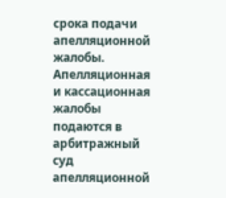срока подачи апелляционной жалобы.
Апелляционная и кассационная жалобы подаются в арбитражный суд апелляционной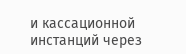и кассационной инстанций через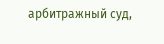арбитражный суд,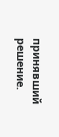принявший решение.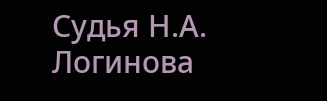Судья Н.А. Логинова